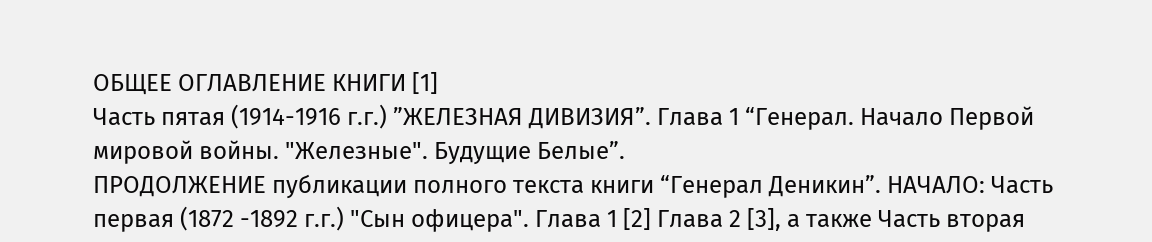ОБЩЕЕ ОГЛАВЛЕНИЕ КНИГИ [1]
Часть пятая (1914-1916 г.г.) ”ЖЕЛЕЗНАЯ ДИВИЗИЯ”. Глава 1 “Генерал. Начало Первой мировой войны. "Железные". Будущие Белые”.
ПРОДОЛЖЕНИЕ публикации полного текста книги “Генерал Деникин”. НАЧАЛО: Часть первая (1872 -1892 г.г.) "Сын офицера". Глава 1 [2] Глава 2 [3], а также Часть вторая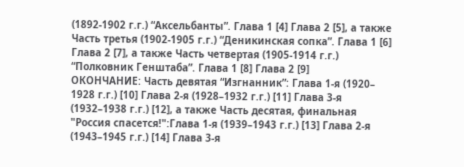(1892-1902 г.г.) “Аксельбанты”. Глава 1 [4] Глава 2 [5], а также Часть третья (1902-1905 г.г.) “Деникинская сопка”. Глава 1 [6] Глава 2 [7], а также Часть четвертая (1905-1914 г.г.) “Полковник Генштаба”. Глава 1 [8] Глава 2 [9]
ОКОНЧАНИЕ: Часть девятая “Изгнанник”: Глава 1-я (1920– 1928 г.г.) [10] Глава 2-я (1928–1932 г.г.) [11] Глава 3-я (1932–1938 г.г.) [12], а также Часть десятая, финальная "Россия спасется!":Глава 1-я (1939–1943 г.г.) [13] Глава 2-я (1943–1945 г.г.) [14] Глава 3-я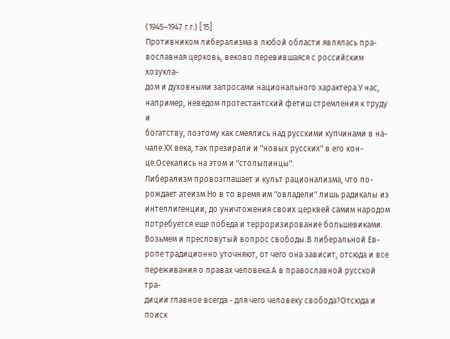(1945–1947 г.г.) [15]
Противником либерализма в любой области являлась пра-
вославная церковь, веково перевившаяся с российским хозукла-
дом и духовными запросами национального характера.У нас,
например, неведом протестантский фетиш стремления к труду и
богатству, поэтому как смеялись над русскими купчинами в на-
чале XX века, так презирали и "новых русских" в его кон-
це.Осекались на этом и "столыпинцы".
Либерализм провозглашает и культ рационализма, что по-
рождает атеизм.Но в то время им "овладели" лишь радикалы из
интеллигенции, до уничтожения своих церквей самим народом
потребуется еще победа и терроризирование большевиками.
Возьмем и пресловутый вопрос свободы.В либеральной Ев-
ропе традиционно уточняют, от чего она зависит, отсюда и все
переживания о правах человека.А в православной русской тра-
диции главное всегда - для чего человеку свобода?Отсюда и
поиск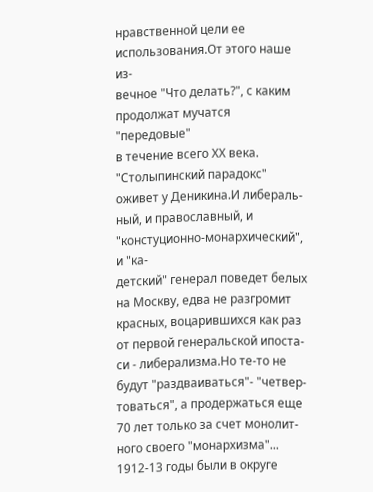нравственной цели ее использования.От этого наше из-
вечное "Что делать?", с каким продолжат мучатся "передовые"
в течение всего ХХ века.
"Столыпинский парадокс" оживет у Деникина.И либераль-
ный, и православный, и "констуционно-монархический", и "ка-
детский" генерал поведет белых на Москву, едва не разгромит
красных, воцарившихся как раз от первой генеральской ипоста-
си - либерализма.Но те-то не будут "раздваиваться"- "четвер-
товаться", а продержаться еще 70 лет только за счет монолит-
ного своего "монархизма"...
1912-13 годы были в округе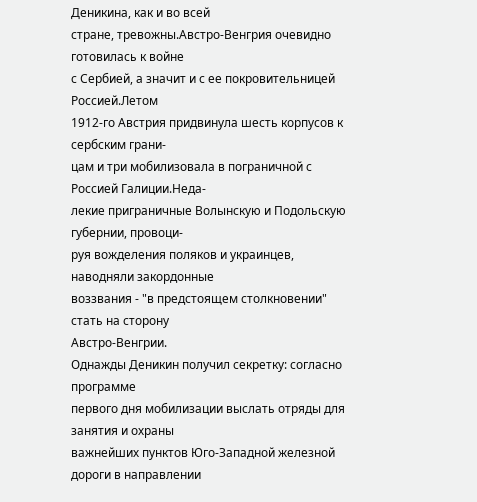Деникина, как и во всей
стране, тревожны.Австро-Венгрия очевидно готовилась к войне
с Сербией, а значит и с ее покровительницей Россией.Летом
1912-го Австрия придвинула шесть корпусов к сербским грани-
цам и три мобилизовала в пограничной с Россией Галиции.Неда-
лекие приграничные Волынскую и Подольскую губернии, провоци-
руя вожделения поляков и украинцев, наводняли закордонные
воззвания - "в предстоящем столкновении" стать на сторону
Австро-Венгрии.
Однажды Деникин получил секретку: согласно программе
первого дня мобилизации выслать отряды для занятия и охраны
важнейших пунктов Юго-Западной железной дороги в направлении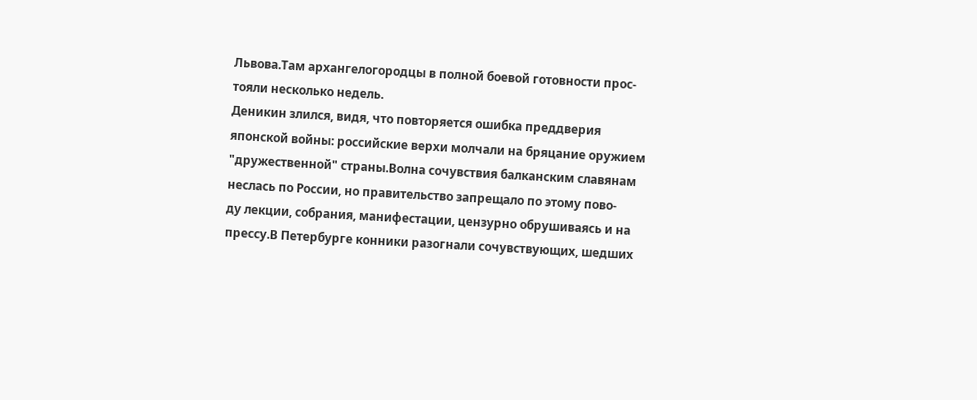Львова.Там архангелогородцы в полной боевой готовности прос-
тояли несколько недель.
Деникин злился, видя, что повторяется ошибка преддверия
японской войны: российские верхи молчали на бряцание оружием
"дружественной" страны.Волна сочувствия балканским славянам
неслась по России, но правительство запрещало по этому пово-
ду лекции, собрания, манифестации, цензурно обрушиваясь и на
прессу.В Петербурге конники разогнали сочувствующих, шедших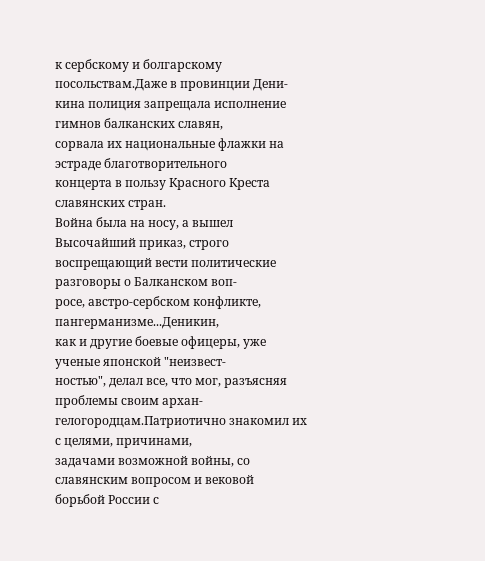к сербскому и болгарскому посольствам.Даже в провинции Дени-
кина полиция запрещала исполнение гимнов балканских славян,
сорвала их национальные флажки на эстраде благотворительного
концерта в пользу Красного Креста славянских стран.
Война была на носу, а вышел Высочайший приказ, строго
воспрещающий вести политические разговоры о Балканском воп-
росе, австро-сербском конфликте, пангерманизме...Деникин,
как и другие боевые офицеры, уже ученые японской "неизвест-
ностью", делал все, что мог, разъясняя проблемы своим архан-
гелогородцам.Патриотично знакомил их с целями, причинами,
задачами возможной войны, со славянским вопросом и вековой
борьбой России с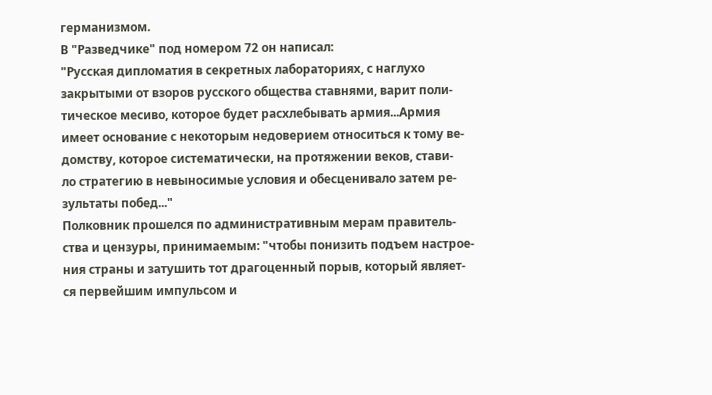германизмом.
В "Разведчике" под номером 72 он написал:
"Русская дипломатия в секретных лабораториях, с наглухо
закрытыми от взоров русского общества ставнями, варит поли-
тическое месиво, которое будет расхлебывать армия...Армия
имеет основание с некоторым недоверием относиться к тому ве-
домству, которое систематически, на протяжении веков, стави-
ло стратегию в невыносимые условия и обесценивало затем ре-
зультаты побед..."
Полковник прошелся по административным мерам правитель-
ства и цензуры, принимаемым: "чтобы понизить подъем настрое-
ния страны и затушить тот драгоценный порыв, который являет-
ся первейшим импульсом и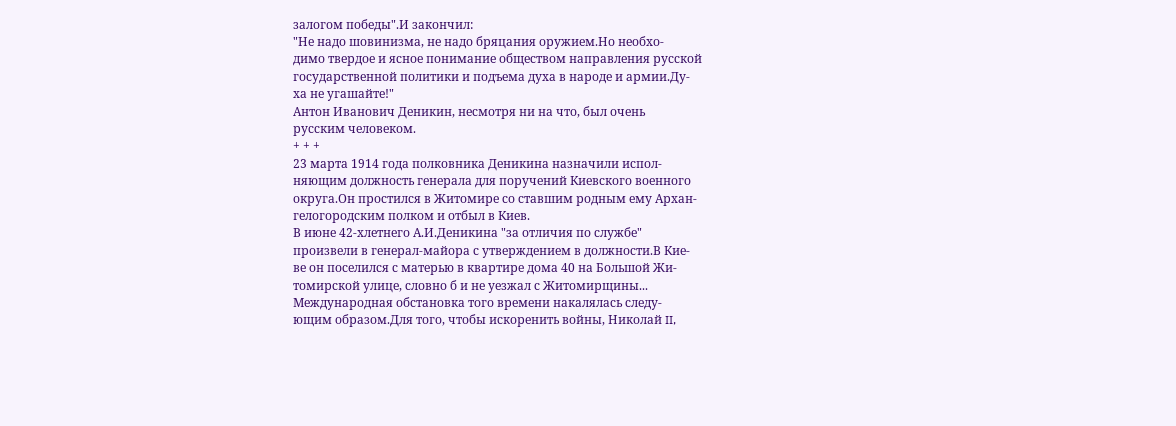залогом победы".И закончил:
"Не надо шовинизма, не надо бряцания оружием.Но необхо-
димо твердое и ясное понимание обществом направления русской
государственной политики и подъема духа в народе и армии.Ду-
ха не угашайте!"
Антон Иванович Деникин, несмотря ни на что, был очень
русским человеком.
+ + +
23 марта 1914 года полковника Деникина назначили испол-
няющим должность генерала для поручений Киевского военного
округа.Он простился в Житомире со ставшим родным ему Архан-
гелогородским полком и отбыл в Киев.
В июне 42-хлетнего А.И.Деникина "за отличия по службе"
произвели в генерал-майора с утверждением в должности.В Кие-
ве он поселился с матерью в квартире дома 40 на Большой Жи-
томирской улице, словно б и не уезжал с Житомирщины...
Международная обстановка того времени накалялась следу-
ющим образом.Для того, чтобы искоренить войны, Николай II,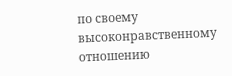по своему высоконравственному отношению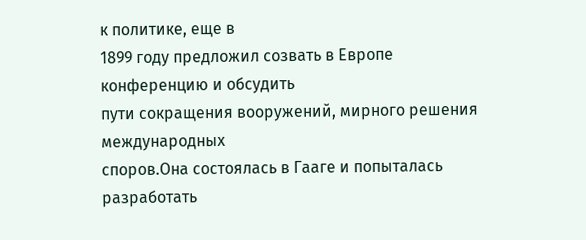к политике, еще в
1899 году предложил созвать в Европе конференцию и обсудить
пути сокращения вооружений, мирного решения международных
споров.Она состоялась в Гааге и попыталась разработать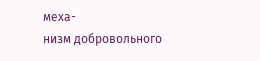меха-
низм добровольного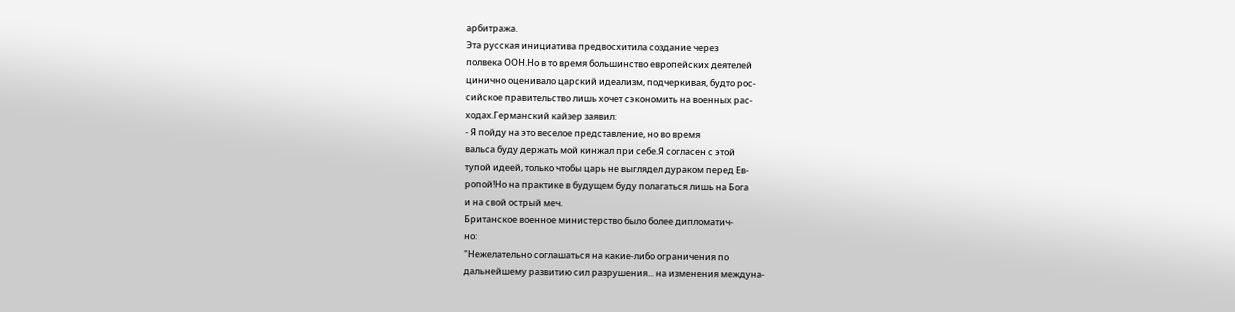арбитража.
Эта русская инициатива предвосхитила создание через
полвека ООН.Но в то время большинство европейских деятелей
цинично оценивало царский идеализм, подчеркивая, будто рос-
сийское правительство лишь хочет сэкономить на военных рас-
ходах.Германский кайзер заявил:
- Я пойду на это веселое представление, но во время
вальса буду держать мой кинжал при себе.Я согласен с этой
тупой идеей, только чтобы царь не выглядел дураком перед Ев-
ропой!Но на практике в будущем буду полагаться лишь на Бога
и на свой острый меч.
Британское военное министерство было более дипломатич-
но:
"Нежелательно соглашаться на какие-либо ограничения по
дальнейшему развитию сил разрушения... на изменения междуна-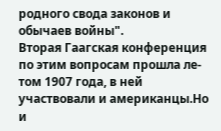родного свода законов и обычаев войны".
Вторая Гаагская конференция по этим вопросам прошла ле-
том 1907 года, в ней участвовали и американцы.Но и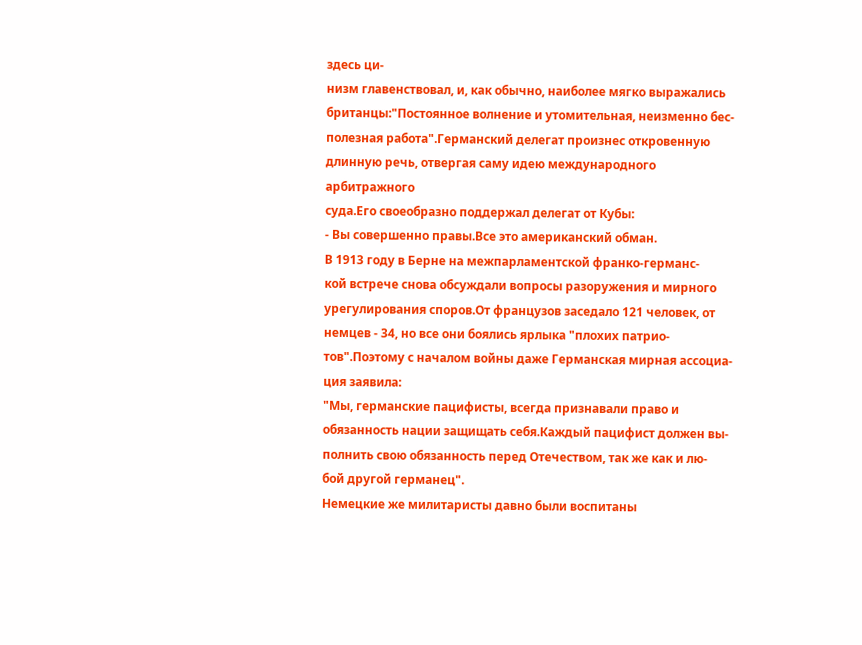здесь ци-
низм главенствовал, и, как обычно, наиболее мягко выражались
британцы:"Постоянное волнение и утомительная, неизменно бес-
полезная работа".Германский делегат произнес откровенную
длинную речь, отвергая саму идею международного арбитражного
суда.Его своеобразно поддержал делегат от Кубы:
- Вы совершенно правы.Все это американский обман.
В 1913 году в Берне на межпарламентской франко-германс-
кой встрече снова обсуждали вопросы разоружения и мирного
урегулирования споров.От французов заседало 121 человек, от
немцев - 34, но все они боялись ярлыка "плохих патрио-
тов".Поэтому с началом войны даже Германская мирная ассоциа-
ция заявила:
"Мы, германские пацифисты, всегда признавали право и
обязанность нации защищать себя.Каждый пацифист должен вы-
полнить свою обязанность перед Отечеством, так же как и лю-
бой другой германец".
Немецкие же милитаристы давно были воспитаны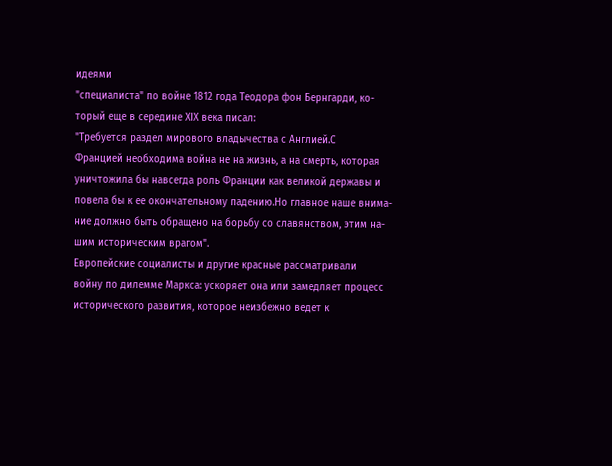идеями
"специалиста" по войне 1812 года Теодора фон Бернгарди, ко-
торый еще в середине XIX века писал:
"Требуется раздел мирового владычества с Англией.С
Францией необходима война не на жизнь, а на смерть, которая
уничтожила бы навсегда роль Франции как великой державы и
повела бы к ее окончательному падению.Но главное наше внима-
ние должно быть обращено на борьбу со славянством, этим на-
шим историческим врагом".
Европейские социалисты и другие красные рассматривали
войну по дилемме Маркса: ускоряет она или замедляет процесс
исторического развития, которое неизбежно ведет к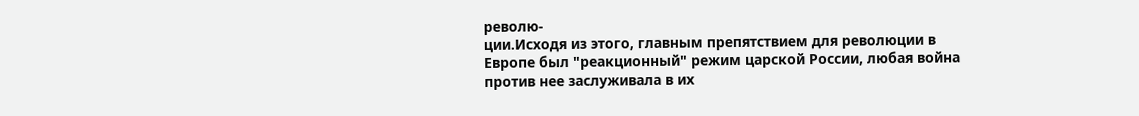револю-
ции.Исходя из этого, главным препятствием для революции в
Европе был "реакционный" режим царской России, любая война
против нее заслуживала в их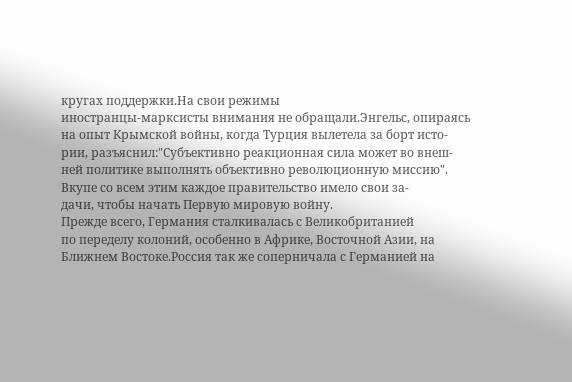кругах поддержки.На свои режимы
иностранцы-марксисты внимания не обращали.Энгельс, опираясь
на опыт Крымской войны, когда Турция вылетела за борт исто-
рии, разъяснил:"Субъективно реакционная сила может во внеш-
ней политике выполнять объективно революционную миссию".
Вкупе со всем этим каждое правительство имело свои за-
дачи, чтобы начать Первую мировую войну.
Прежде всего, Германия сталкивалась с Великобританией
по переделу колоний, особенно в Африке, Восточной Азии, на
Ближнем Востоке.Россия так же соперничала с Германией на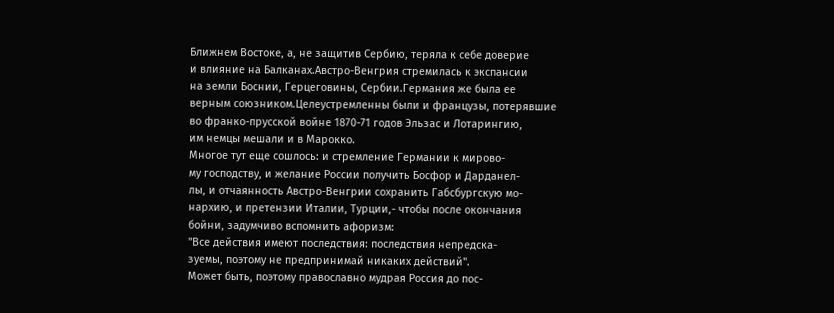Ближнем Востоке, а, не защитив Сербию, теряла к себе доверие
и влияние на Балканах.Австро-Венгрия стремилась к экспансии
на земли Боснии, Герцеговины, Сербии.Германия же была ее
верным союзником.Целеустремленны были и французы, потерявшие
во франко-прусской войне 1870-71 годов Эльзас и Лотарингию,
им немцы мешали и в Марокко.
Многое тут еще сошлось: и стремление Германии к мирово-
му господству, и желание России получить Босфор и Дарданел-
лы, и отчаянность Австро-Венгрии сохранить Габсбургскую мо-
нархию, и претензии Италии, Турции,- чтобы после окончания
бойни, задумчиво вспомнить афоризм:
"Все действия имеют последствия: последствия непредска-
зуемы, поэтому не предпринимай никаких действий".
Может быть, поэтому православно мудрая Россия до пос-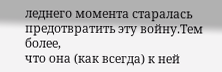леднего момента старалась предотвратить эту войну.Тем более,
что она (как всегда) к ней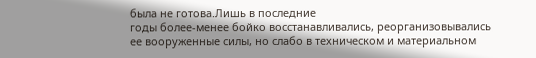была не готова.Лишь в последние
годы более-менее бойко восстанавливались, реорганизовывались
ее вооруженные силы, но слабо в техническом и материальном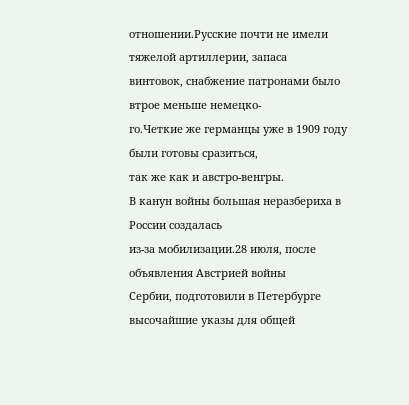отношении.Русские почти не имели тяжелой артиллерии, запаса
винтовок, снабжение патронами было втрое меньше немецко-
го.Четкие же германцы уже в 1909 году были готовы сразиться,
так же как и австро-венгры.
В канун войны большая неразбериха в России создалась
из-за мобилизации.28 июля, после объявления Австрией войны
Сербии, подготовили в Петербурге высочайшие указы для общей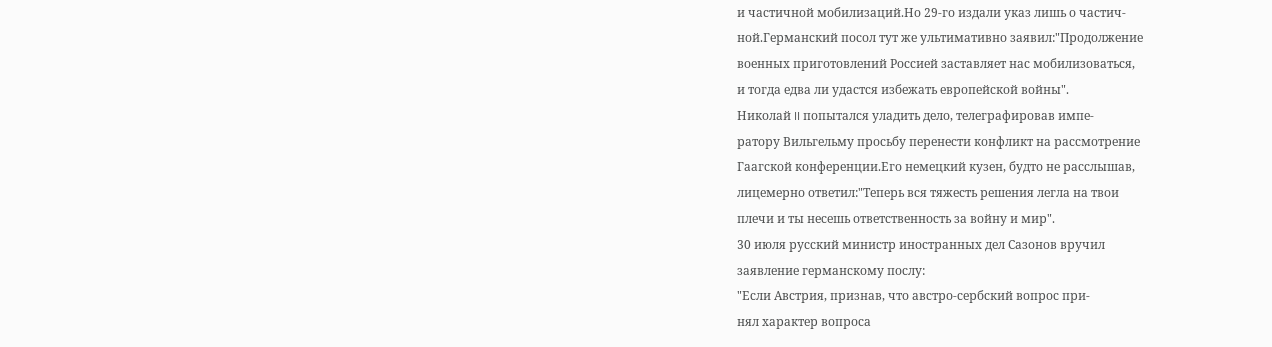и частичной мобилизаций.Но 29-го издали указ лишь о частич-
ной.Германский посол тут же ультимативно заявил:"Продолжение
военных приготовлений Россией заставляет нас мобилизоваться,
и тогда едва ли удастся избежать европейской войны".
Николай II попытался уладить дело, телеграфировав импе-
ратору Вильгельму просьбу перенести конфликт на рассмотрение
Гаагской конференции.Его немецкий кузен, будто не расслышав,
лицемерно ответил:"Теперь вся тяжесть решения легла на твои
плечи и ты несешь ответственность за войну и мир".
30 июля русский министр иностранных дел Сазонов вручил
заявление германскому послу:
"Если Австрия, признав, что австро-сербский вопрос при-
нял характер вопроса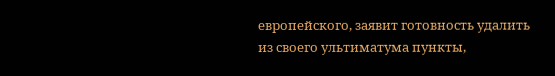европейского, заявит готовность удалить
из своего ультиматума пункты,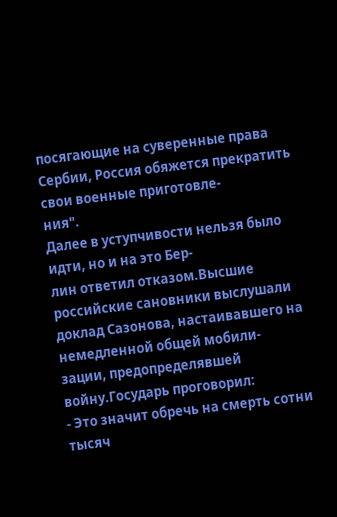посягающие на суверенные права
Сербии, Россия обяжется прекратить свои военные приготовле-
ния".
Далее в уступчивости нельзя было идти, но и на это Бер-
лин ответил отказом.Высшие российские сановники выслушали
доклад Сазонова, настаивавшего на немедленной общей мобили-
зации, предопределявшей войну.Государь проговорил:
- Это значит обречь на смерть сотни тысяч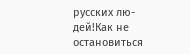русских лю-
дей!Как не остановиться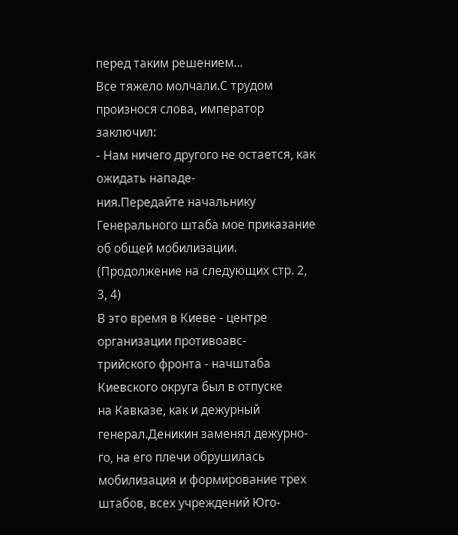перед таким решением...
Все тяжело молчали.С трудом произнося слова, император
заключил:
- Нам ничего другого не остается, как ожидать нападе-
ния.Передайте начальнику Генерального штаба мое приказание
об общей мобилизации.
(Продолжение на следующих стр. 2, 3, 4)
В это время в Киеве - центре организации противоавс-
трийского фронта - начштаба Киевского округа был в отпуске
на Кавказе, как и дежурный генерал.Деникин заменял дежурно-
го, на его плечи обрушилась мобилизация и формирование трех
штабов, всех учреждений Юго-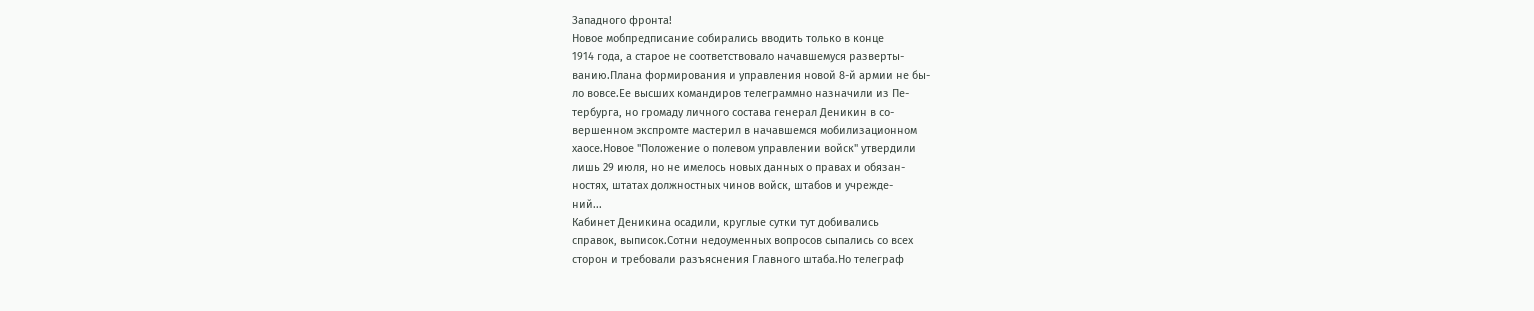Западного фронта!
Новое мобпредписание собирались вводить только в конце
1914 года, а старое не соответствовало начавшемуся разверты-
ванию.Плана формирования и управления новой 8-й армии не бы-
ло вовсе.Ее высших командиров телеграммно назначили из Пе-
тербурга, но громаду личного состава генерал Деникин в со-
вершенном экспромте мастерил в начавшемся мобилизационном
хаосе.Новое "Положение о полевом управлении войск" утвердили
лишь 29 июля, но не имелось новых данных о правах и обязан-
ностях, штатах должностных чинов войск, штабов и учрежде-
ний...
Кабинет Деникина осадили, круглые сутки тут добивались
справок, выписок.Сотни недоуменных вопросов сыпались со всех
сторон и требовали разъяснения Главного штаба.Но телеграф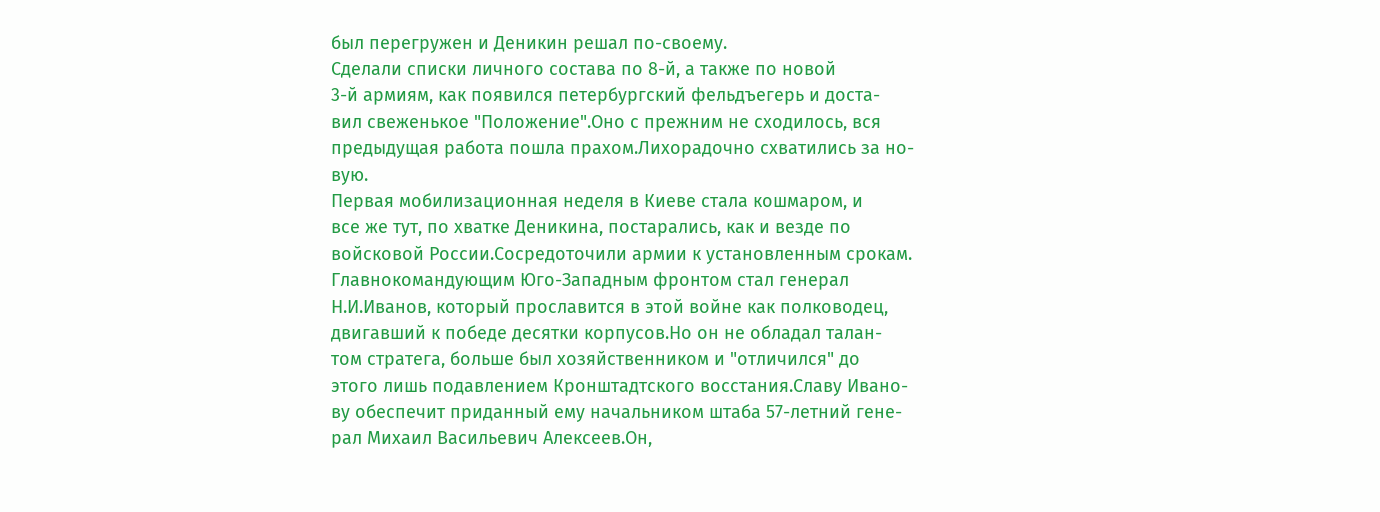был перегружен и Деникин решал по-своему.
Сделали списки личного состава по 8-й, а также по новой
3-й армиям, как появился петербургский фельдъегерь и доста-
вил свеженькое "Положение".Оно с прежним не сходилось, вся
предыдущая работа пошла прахом.Лихорадочно схватились за но-
вую.
Первая мобилизационная неделя в Киеве стала кошмаром, и
все же тут, по хватке Деникина, постарались, как и везде по
войсковой России.Сосредоточили армии к установленным срокам.
Главнокомандующим Юго-Западным фронтом стал генерал
Н.И.Иванов, который прославится в этой войне как полководец,
двигавший к победе десятки корпусов.Но он не обладал талан-
том стратега, больше был хозяйственником и "отличился" до
этого лишь подавлением Кронштадтского восстания.Славу Ивано-
ву обеспечит приданный ему начальником штаба 57-летний гене-
рал Михаил Васильевич Алексеев.Он,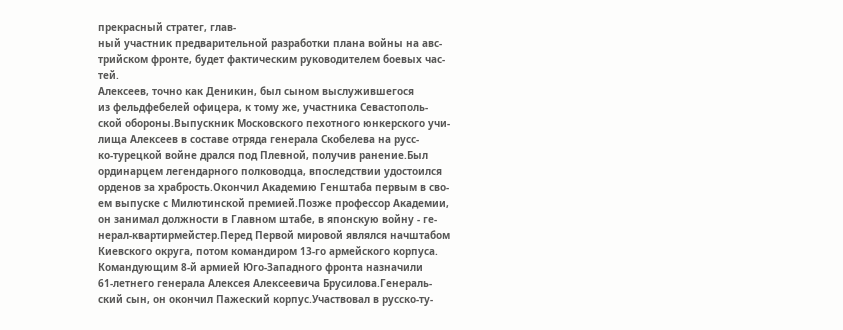прекрасный стратег, глав-
ный участник предварительной разработки плана войны на авс-
трийском фронте, будет фактическим руководителем боевых час-
тей.
Алексеев, точно как Деникин, был сыном выслужившегося
из фельдфебелей офицера, к тому же, участника Севастополь-
ской обороны.Выпускник Московского пехотного юнкерского учи-
лища Алексеев в составе отряда генерала Скобелева на русс-
ко-турецкой войне дрался под Плевной, получив ранение.Был
ординарцем легендарного полководца, впоследствии удостоился
орденов за храбрость.Окончил Академию Генштаба первым в сво-
ем выпуске с Милютинской премией.Позже профессор Академии,
он занимал должности в Главном штабе, в японскую войну - ге-
нерал-квартирмейстер.Перед Первой мировой являлся начштабом
Киевского округа, потом командиром 13-го армейского корпуса.
Командующим 8-й армией Юго-Западного фронта назначили
61-летнего генерала Алексея Алексеевича Брусилова.Генераль-
ский сын, он окончил Пажеский корпус.Участвовал в русско-ту-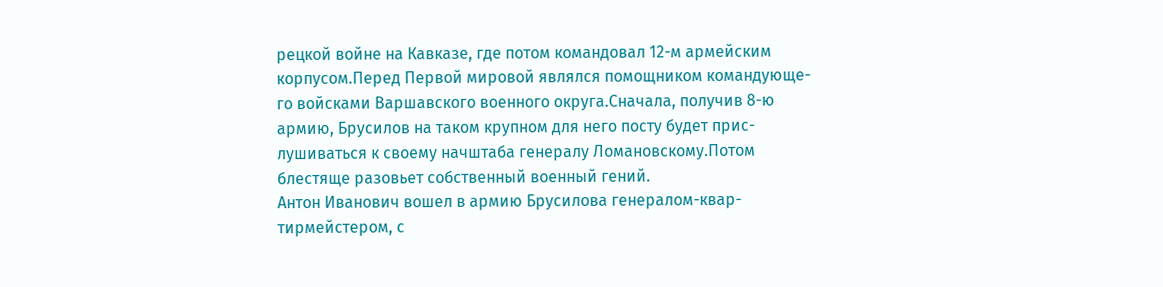рецкой войне на Кавказе, где потом командовал 12-м армейским
корпусом.Перед Первой мировой являлся помощником командующе-
го войсками Варшавского военного округа.Сначала, получив 8-ю
армию, Брусилов на таком крупном для него посту будет прис-
лушиваться к своему начштаба генералу Ломановскому.Потом
блестяще разовьет собственный военный гений.
Антон Иванович вошел в армию Брусилова генералом-квар-
тирмейстером, с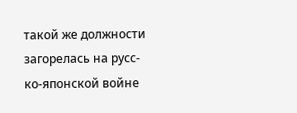такой же должности загорелась на русс-
ко-японской войне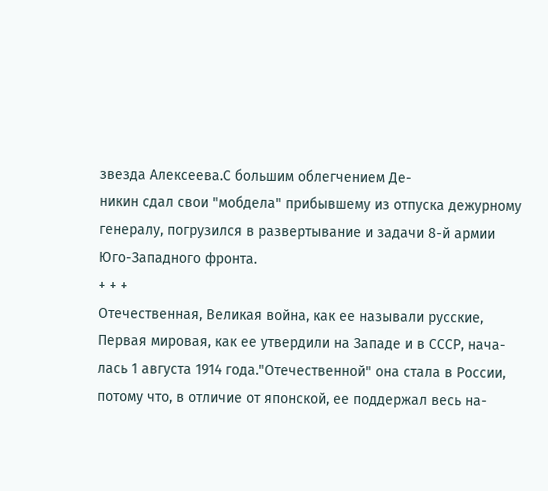звезда Алексеева.С большим облегчением Де-
никин сдал свои "мобдела" прибывшему из отпуска дежурному
генералу, погрузился в развертывание и задачи 8-й армии
Юго-Западного фронта.
+ + +
Отечественная, Великая война, как ее называли русские,
Первая мировая, как ее утвердили на Западе и в СССР, нача-
лась 1 августа 1914 года."Отечественной" она стала в России,
потому что, в отличие от японской, ее поддержал весь на-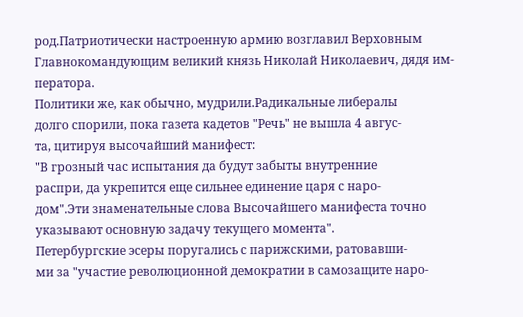род.Патриотически настроенную армию возглавил Верховным
Главнокомандующим великий князь Николай Николаевич, дядя им-
ператора.
Политики же, как обычно, мудрили.Радикальные либералы
долго спорили, пока газета кадетов "Речь" не вышла 4 авгус-
та, цитируя высочайший манифест:
"В грозный час испытания да будут забыты внутренние
распри, да укрепится еще сильнее единение царя с наро-
дом".Эти знаменательные слова Высочайшего манифеста точно
указывают основную задачу текущего момента".
Петербургские эсеры поругались с парижскими, ратовавши-
ми за "участие революционной демократии в самозащите наро-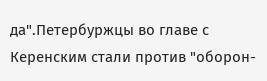да".Петербуржцы во главе с Керенским стали против "оборон-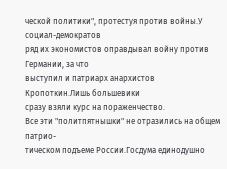ческой политики", протестуя против войны.У социал-демократов
ряд их экономистов оправдывал войну против Германии, за что
выступил и патриарх анархистов Кропоткин.Лишь большевики
сразу взяли курс на пораженчество.
Все эти "политпятнышки" не отразились на общем патрио-
тическом подъеме России.Госдума единодушно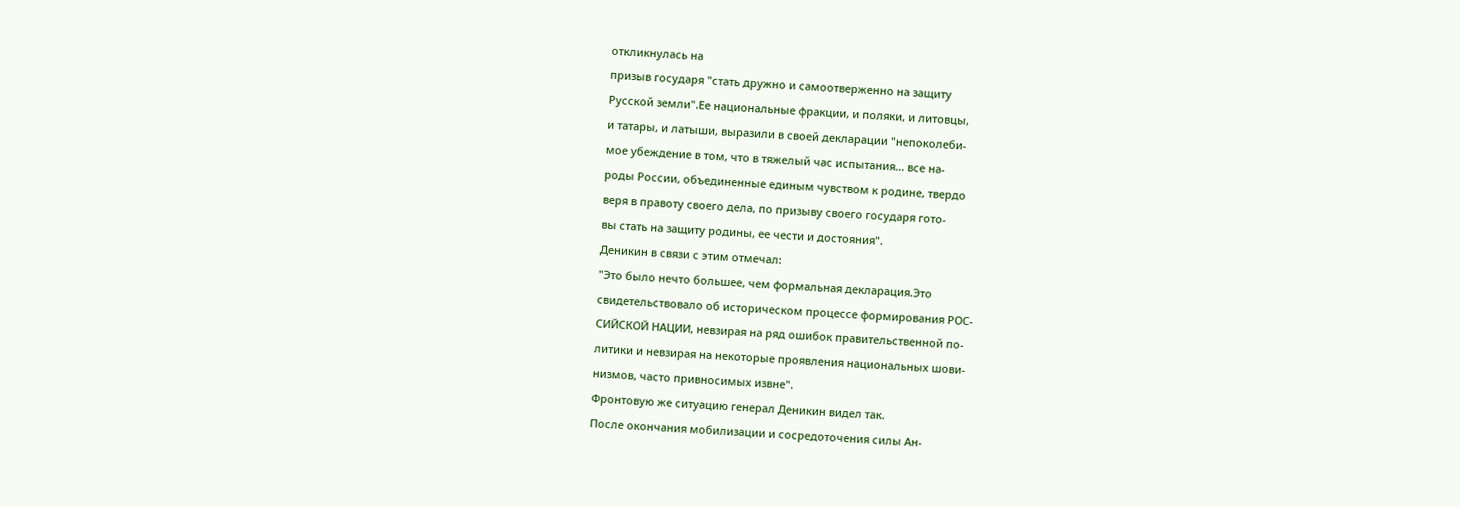откликнулась на
призыв государя "стать дружно и самоотверженно на защиту
Русской земли".Ее национальные фракции, и поляки, и литовцы,
и татары, и латыши, выразили в своей декларации "непоколеби-
мое убеждение в том, что в тяжелый час испытания... все на-
роды России, объединенные единым чувством к родине, твердо
веря в правоту своего дела, по призыву своего государя гото-
вы стать на защиту родины, ее чести и достояния".
Деникин в связи с этим отмечал:
"Это было нечто большее, чем формальная декларация.Это
свидетельствовало об историческом процессе формирования РОС-
СИЙСКОЙ НАЦИИ, невзирая на ряд ошибок правительственной по-
литики и невзирая на некоторые проявления национальных шови-
низмов, часто привносимых извне".
Фронтовую же ситуацию генерал Деникин видел так.
После окончания мобилизации и сосредоточения силы Ан-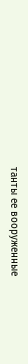танты ее вооруженные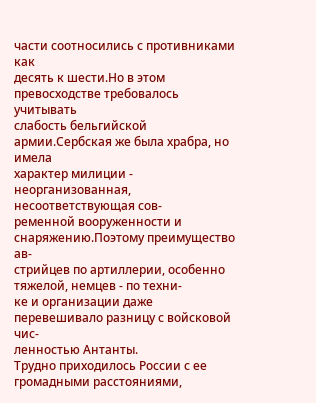части соотносились с противниками как
десять к шести.Но в этом превосходстве требовалось учитывать
слабость бельгийской армии.Сербская же была храбра, но имела
характер милиции - неорганизованная, несоответствующая сов-
ременной вооруженности и снаряжению.Поэтому преимущество ав-
стрийцев по артиллерии, особенно тяжелой, немцев - по техни-
ке и организации даже перевешивало разницу с войсковой чис-
ленностью Антанты.
Трудно приходилось России с ее громадными расстояниями,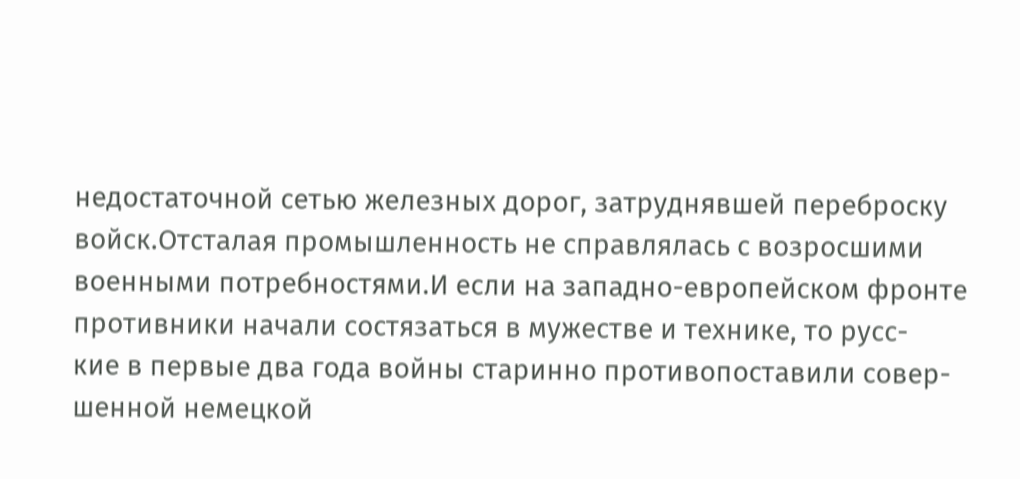недостаточной сетью железных дорог, затруднявшей переброску
войск.Отсталая промышленность не справлялась с возросшими
военными потребностями.И если на западно-европейском фронте
противники начали состязаться в мужестве и технике, то русс-
кие в первые два года войны старинно противопоставили совер-
шенной немецкой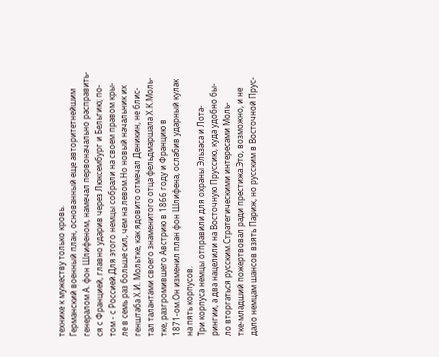технике к мужеству только кровь.
Германский военный план, основанный еще авторитетнейшим
генералом А. фон Шлифеном, намечал первоначально расправить-
ся с Францией, главно ударив через Люксембург и Бельгию; по-
том - с Россией.Для этого немцы собрали на своем правом кры-
ле в семь раз больше сил, чем на левом.Но новый начальник их
генштаба Х.И. Мольтке, как ядовито отмечал Деникин, не блис-
тал талантами своего знаменитого отца фельдмаршала Х.К.Моль-
тке, разгромившего Австрию в 1866 году и Францию в
1871-ом.Он изменил план фон Шлифена, ослабив ударный кулак
на пять корпусов.
Три корпуса немцы отправили для охраны Эльзаса и Лота-
рингии, а два нацелили на Восточную Пруссию, куда удобно бы-
ло вторгаться русским.Стратегическими интересами Моль-
тке-младший пожертвовал ради престижа.Это, возможно, и не
дало немцам шансов взять Париж, но русским в Восточной Прус-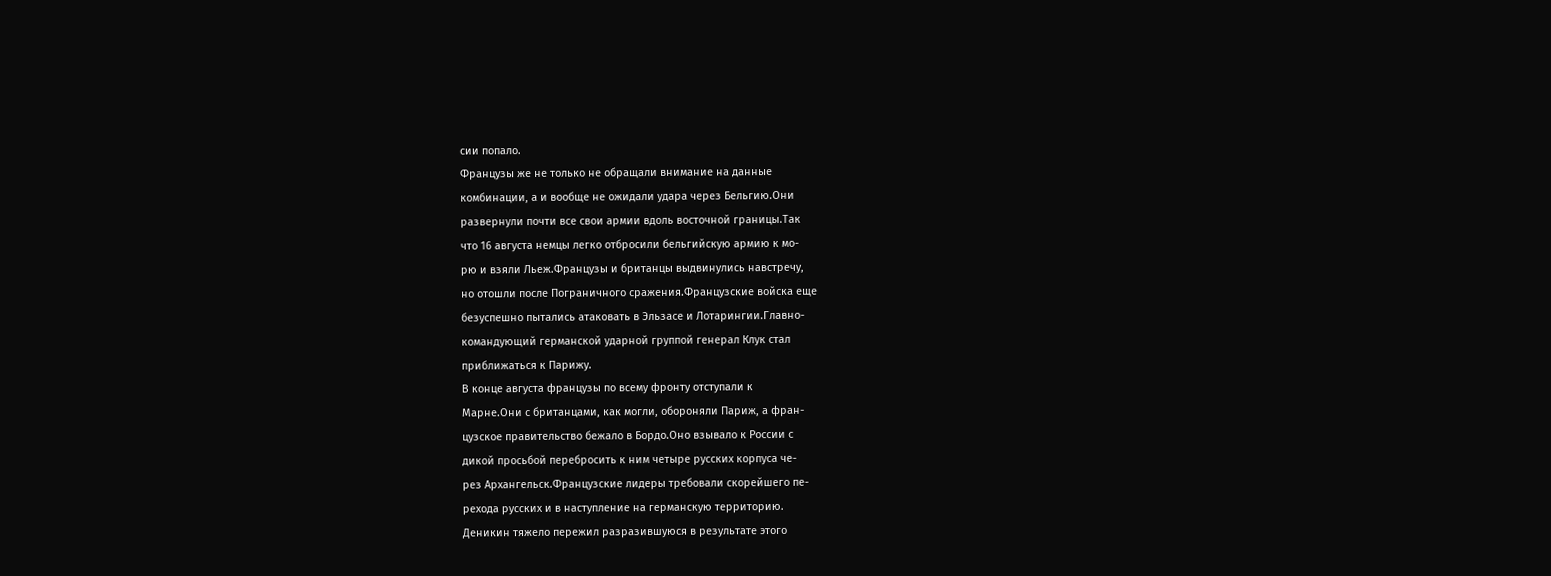сии попало.
Французы же не только не обращали внимание на данные
комбинации, а и вообще не ожидали удара через Бельгию.Они
развернули почти все свои армии вдоль восточной границы.Так
что 16 августа немцы легко отбросили бельгийскую армию к мо-
рю и взяли Льеж.Французы и британцы выдвинулись навстречу,
но отошли после Пограничного сражения.Французские войска еще
безуспешно пытались атаковать в Эльзасе и Лотарингии.Главно-
командующий германской ударной группой генерал Клук стал
приближаться к Парижу.
В конце августа французы по всему фронту отступали к
Марне.Они с британцами, как могли, обороняли Париж, а фран-
цузское правительство бежало в Бордо.Оно взывало к России с
дикой просьбой перебросить к ним четыре русских корпуса че-
рез Архангельск.Французские лидеры требовали скорейшего пе-
рехода русских и в наступление на германскую территорию.
Деникин тяжело пережил разразившуюся в результате этого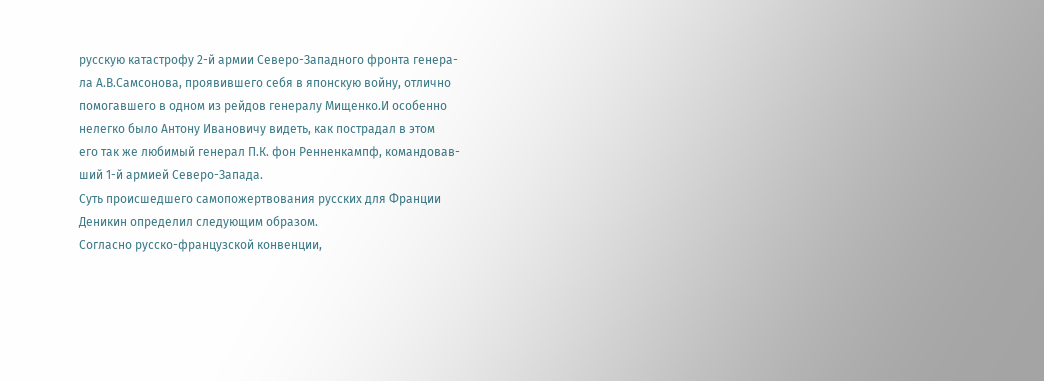русскую катастрофу 2-й армии Северо-Западного фронта генера-
ла А.В.Самсонова, проявившего себя в японскую войну, отлично
помогавшего в одном из рейдов генералу Мищенко.И особенно
нелегко было Антону Ивановичу видеть, как пострадал в этом
его так же любимый генерал П.К. фон Ренненкампф, командовав-
ший 1-й армией Северо-Запада.
Суть происшедшего самопожертвования русских для Франции
Деникин определил следующим образом.
Согласно русско-французской конвенции,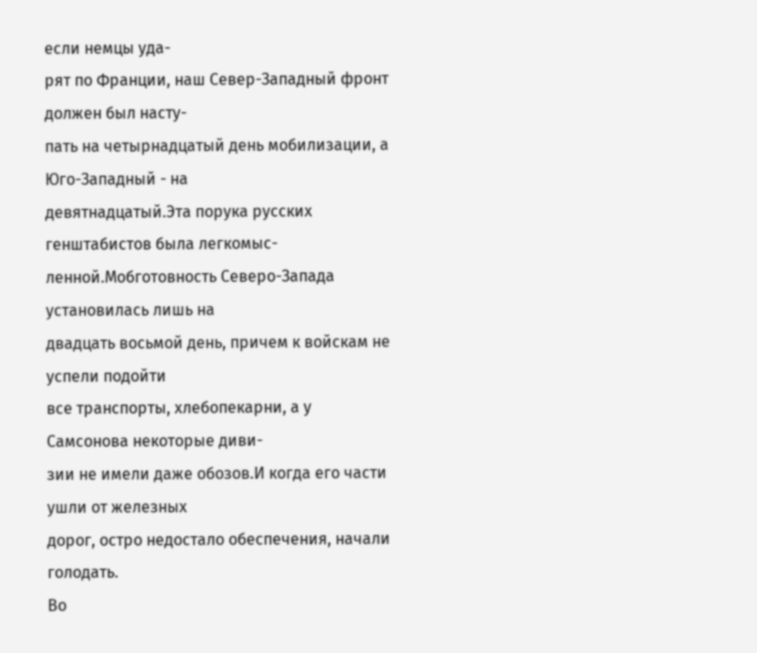если немцы уда-
рят по Франции, наш Север-Западный фронт должен был насту-
пать на четырнадцатый день мобилизации, а Юго-Западный - на
девятнадцатый.Эта порука русских генштабистов была легкомыс-
ленной.Мобготовность Северо-Запада установилась лишь на
двадцать восьмой день, причем к войскам не успели подойти
все транспорты, хлебопекарни, а у Самсонова некоторые диви-
зии не имели даже обозов.И когда его части ушли от железных
дорог, остро недостало обеспечения, начали голодать.
Во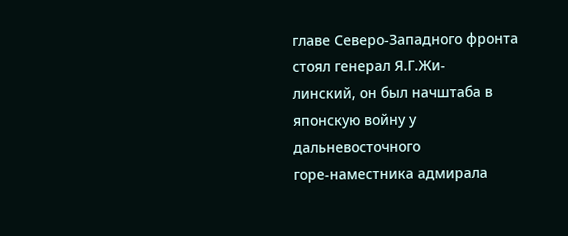главе Северо-Западного фронта стоял генерал Я.Г.Жи-
линский, он был начштаба в японскую войну у дальневосточного
горе-наместника адмирала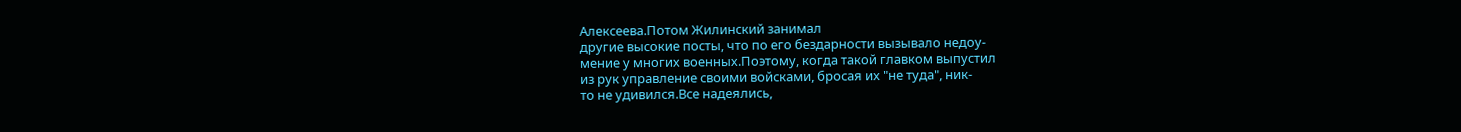Алексеева.Потом Жилинский занимал
другие высокие посты, что по его бездарности вызывало недоу-
мение у многих военных.Поэтому, когда такой главком выпустил
из рук управление своими войсками, бросая их "не туда", ник-
то не удивился.Все надеялись,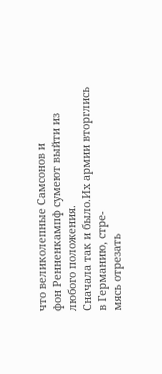что великолепные Самсонов и
фон Ренненкампф сумеют выйти из любого положения.
Сначала так и было.Их армии вторглись в Германию, стре-
мясь отрезать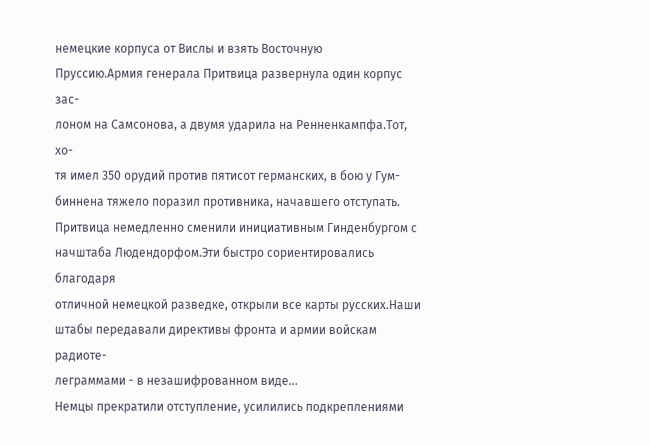немецкие корпуса от Вислы и взять Восточную
Пруссию.Армия генерала Притвица развернула один корпус зас-
лоном на Самсонова, а двумя ударила на Ренненкампфа.Тот, хо-
тя имел 350 орудий против пятисот германских, в бою у Гум-
биннена тяжело поразил противника, начавшего отступать.
Притвица немедленно сменили инициативным Гинденбургом с
начштаба Людендорфом.Эти быстро сориентировались благодаря
отличной немецкой разведке, открыли все карты русских.Наши
штабы передавали директивы фронта и армии войскам радиоте-
леграммами - в незашифрованном виде...
Немцы прекратили отступление, усилились подкреплениями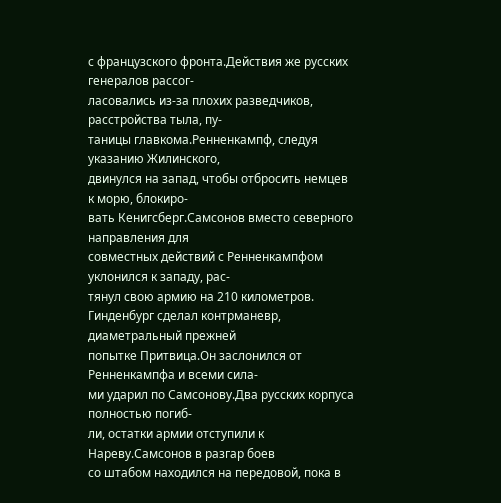с французского фронта.Действия же русских генералов рассог-
ласовались из-за плохих разведчиков, расстройства тыла, пу-
таницы главкома.Ренненкампф, следуя указанию Жилинского,
двинулся на запад, чтобы отбросить немцев к морю, блокиро-
вать Кенигсберг.Самсонов вместо северного направления для
совместных действий с Ренненкампфом уклонился к западу, рас-
тянул свою армию на 210 километров.
Гинденбург сделал контрманевр, диаметральный прежней
попытке Притвица.Он заслонился от Ренненкампфа и всеми сила-
ми ударил по Самсонову.Два русских корпуса полностью погиб-
ли, остатки армии отступили к Нареву.Самсонов в разгар боев
со штабом находился на передовой, пока в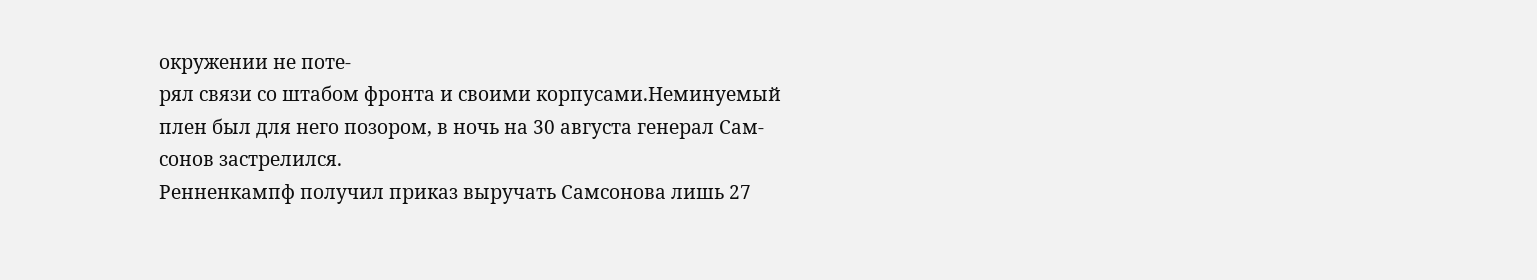окружении не поте-
рял связи со штабом фронта и своими корпусами.Неминуемый
плен был для него позором, в ночь на 30 августа генерал Сам-
сонов застрелился.
Ренненкампф получил приказ выручать Самсонова лишь 27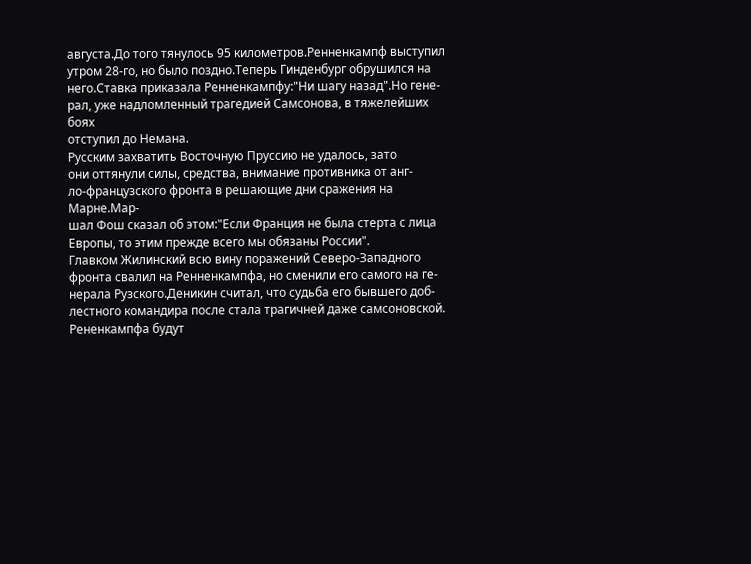августа.До того тянулось 95 километров.Ренненкампф выступил
утром 28-го, но было поздно.Теперь Гинденбург обрушился на
него.Ставка приказала Ренненкампфу:"Ни шагу назад".Но гене-
рал, уже надломленный трагедией Самсонова, в тяжелейших боях
отступил до Немана.
Русским захватить Восточную Пруссию не удалось, зато
они оттянули силы, средства, внимание противника от анг-
ло-французского фронта в решающие дни сражения на Марне.Мар-
шал Фош сказал об этом:"Если Франция не была стерта с лица
Европы, то этим прежде всего мы обязаны России".
Главком Жилинский всю вину поражений Северо-Западного
фронта свалил на Ренненкампфа, но сменили его самого на ге-
нерала Рузского.Деникин считал, что судьба его бывшего доб-
лестного командира после стала трагичней даже самсоновской.
Рененкампфа будут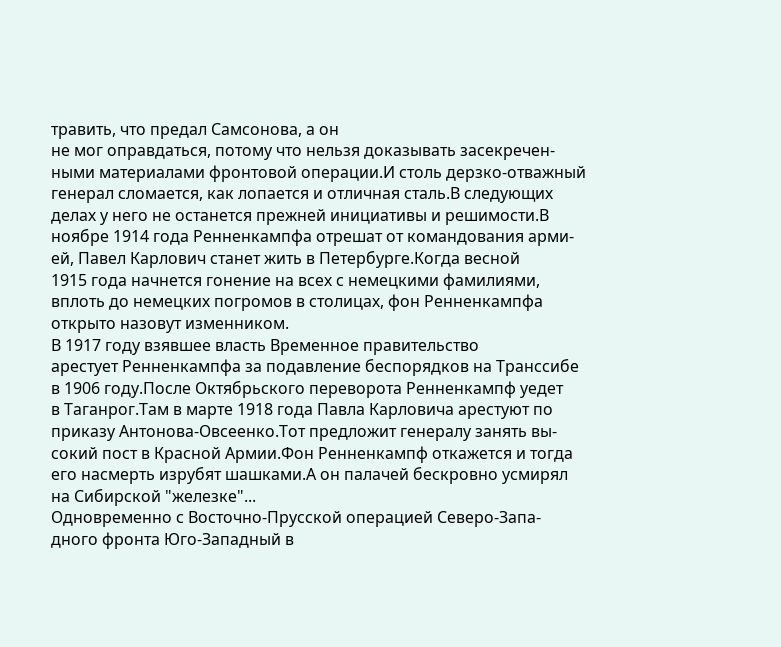травить, что предал Самсонова, а он
не мог оправдаться, потому что нельзя доказывать засекречен-
ными материалами фронтовой операции.И столь дерзко-отважный
генерал сломается, как лопается и отличная сталь.В следующих
делах у него не останется прежней инициативы и решимости.В
ноябре 1914 года Ренненкампфа отрешат от командования арми-
ей, Павел Карлович станет жить в Петербурге.Когда весной
1915 года начнется гонение на всех с немецкими фамилиями,
вплоть до немецких погромов в столицах, фон Ренненкампфа
открыто назовут изменником.
В 1917 году взявшее власть Временное правительство
арестует Ренненкампфа за подавление беспорядков на Транссибе
в 1906 году.После Октябрьского переворота Ренненкампф уедет
в Таганрог.Там в марте 1918 года Павла Карловича арестуют по
приказу Антонова-Овсеенко.Тот предложит генералу занять вы-
сокий пост в Красной Армии.Фон Ренненкампф откажется и тогда
его насмерть изрубят шашками.А он палачей бескровно усмирял
на Сибирской "железке"...
Одновременно с Восточно-Прусской операцией Северо-Запа-
дного фронта Юго-Западный в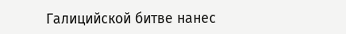Галицийской битве нанес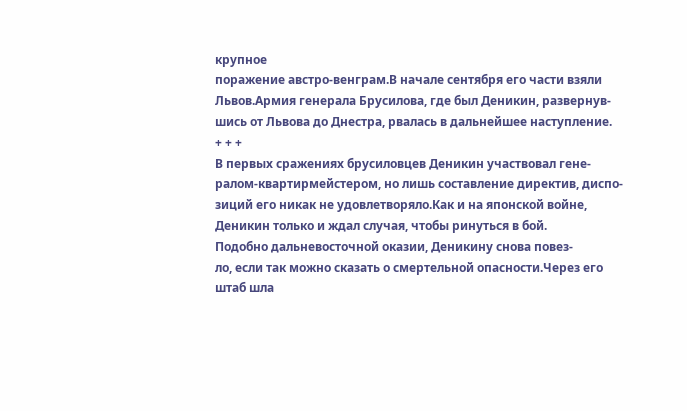крупное
поражение австро-венграм.В начале сентября его части взяли
Львов.Армия генерала Брусилова, где был Деникин, развернув-
шись от Львова до Днестра, рвалась в дальнейшее наступление.
+ + +
В первых сражениях брусиловцев Деникин участвовал гене-
ралом-квартирмейстером, но лишь составление директив, диспо-
зиций его никак не удовлетворяло.Как и на японской войне,
Деникин только и ждал случая, чтобы ринуться в бой.
Подобно дальневосточной оказии, Деникину снова повез-
ло, если так можно сказать о смертельной опасности.Через его
штаб шла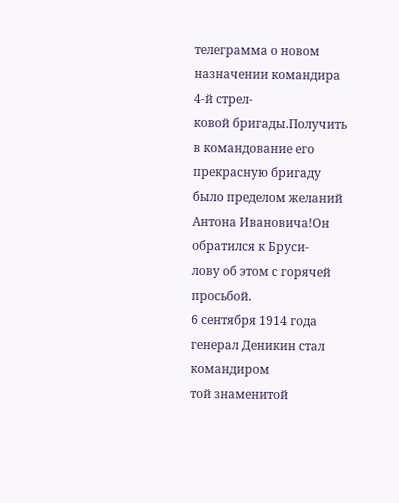телеграмма о новом назначении командира 4-й стрел-
ковой бригады.Получить в командование его прекрасную бригаду
было пределом желаний Антона Ивановича!Он обратился к Бруси-
лову об этом с горячей просьбой.
6 сентября 1914 года генерал Деникин стал командиром
той знаменитой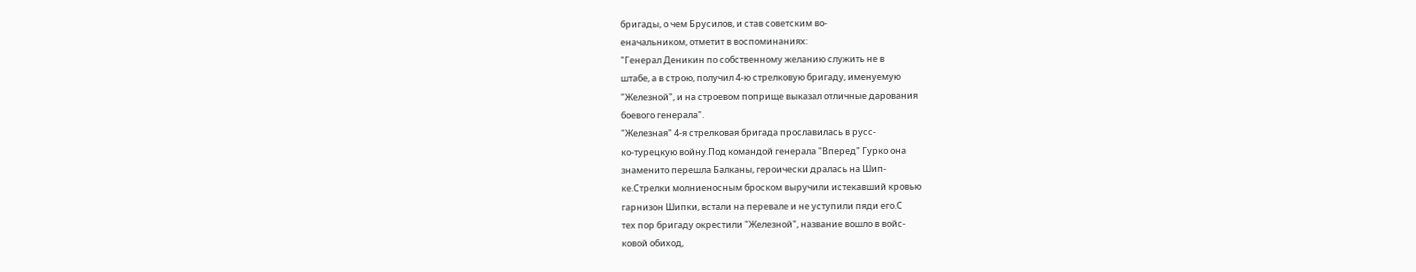бригады, о чем Брусилов, и став советским во-
еначальником, отметит в воспоминаниях:
"Генерал Деникин по собственному желанию служить не в
штабе, а в строю, получил 4-ю стрелковую бригаду, именуемую
"Железной", и на строевом поприще выказал отличные дарования
боевого генерала".
"Железная" 4-я стрелковая бригада прославилась в русс-
ко-турецкую войну.Под командой генерала "Вперед" Гурко она
знаменито перешла Балканы, героически дралась на Шип-
ке.Стрелки молниеносным броском выручили истекавший кровью
гарнизон Шипки, встали на перевале и не уступили пяди его.С
тех пор бригаду окрестили "Железной", название вошло в войс-
ковой обиход,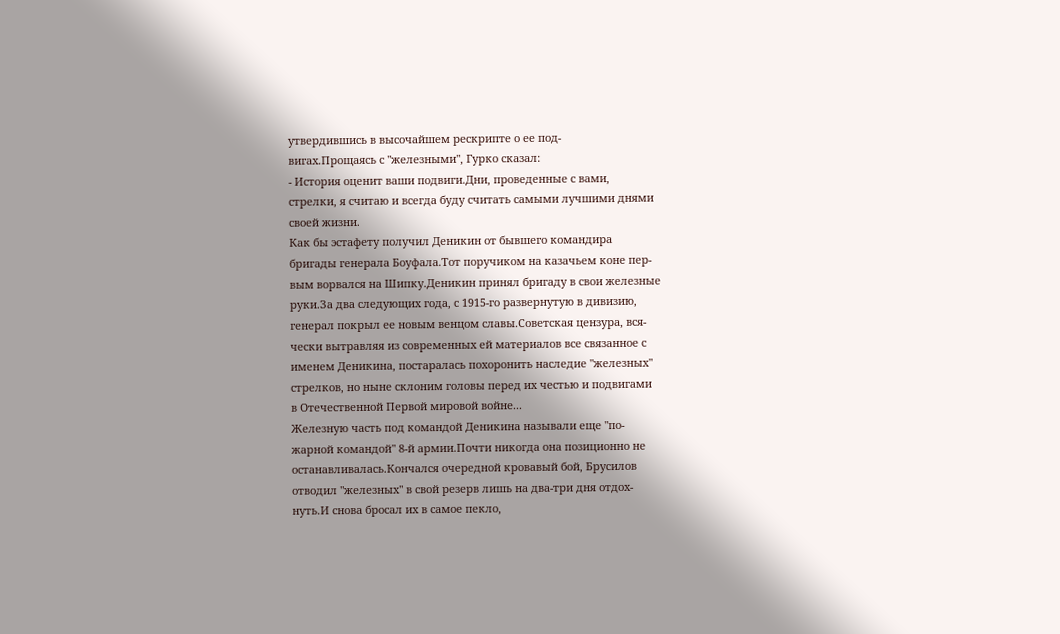утвердившись в высочайшем рескрипте о ее под-
вигах.Прощаясь с "железными", Гурко сказал:
- История оценит ваши подвиги.Дни, проведенные с вами,
стрелки, я считаю и всегда буду считать самыми лучшими днями
своей жизни.
Как бы эстафету получил Деникин от бывшего командира
бригады генерала Боуфала.Тот поручиком на казачьем коне пер-
вым ворвался на Шипку.Деникин принял бригаду в свои железные
руки.За два следующих года, с 1915-го развернутую в дивизию,
генерал покрыл ее новым венцом славы.Советская цензура, вся-
чески вытравляя из современных ей материалов все связанное с
именем Деникина, постаралась похоронить наследие "железных"
стрелков, но ныне склоним головы перед их честью и подвигами
в Отечественной Первой мировой войне...
Железную часть под командой Деникина называли еще "по-
жарной командой" 8-й армии.Почти никогда она позиционно не
останавливалась.Кончался очередной кровавый бой, Брусилов
отводил "железных" в свой резерв лишь на два-три дня отдох-
нуть.И снова бросал их в самое пекло,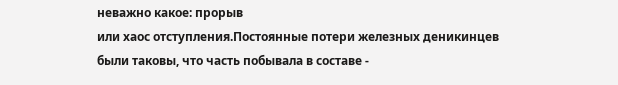неважно какое: прорыв
или хаос отступления.Постоянные потери железных деникинцев
были таковы, что часть побывала в составе -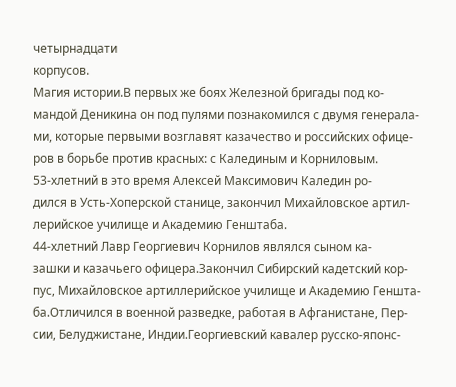четырнадцати
корпусов.
Магия истории.В первых же боях Железной бригады под ко-
мандой Деникина он под пулями познакомился с двумя генерала-
ми, которые первыми возглавят казачество и российских офице-
ров в борьбе против красных: с Калединым и Корниловым.
53-хлетний в это время Алексей Максимович Каледин ро-
дился в Усть-Хоперской станице, закончил Михайловское артил-
лерийское училище и Академию Генштаба.
44-хлетний Лавр Георгиевич Корнилов являлся сыном ка-
зашки и казачьего офицера.Закончил Сибирский кадетский кор-
пус, Михайловское артиллерийское училище и Академию Геншта-
ба.Отличился в военной разведке, работая в Афганистане, Пер-
сии, Белуджистане, Индии.Георгиевский кавалер русско-японс-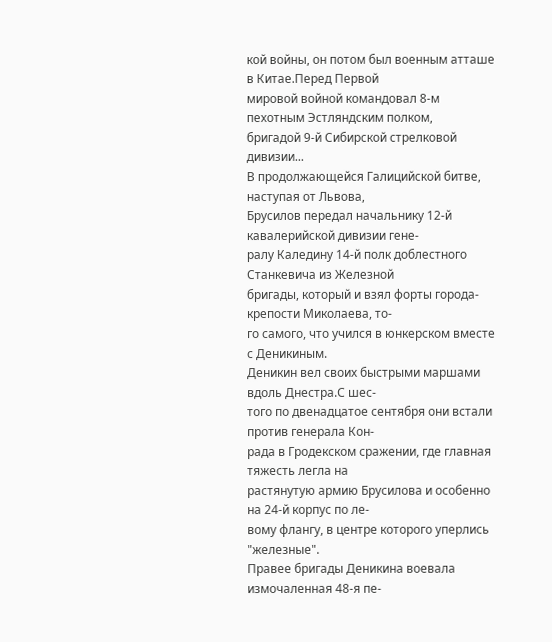кой войны, он потом был военным атташе в Китае.Перед Первой
мировой войной командовал 8-м пехотным Эстляндским полком,
бригадой 9-й Сибирской стрелковой дивизии...
В продолжающейся Галицийской битве, наступая от Львова,
Брусилов передал начальнику 12-й кавалерийской дивизии гене-
ралу Каледину 14-й полк доблестного Станкевича из Железной
бригады, который и взял форты города-крепости Миколаева, то-
го самого, что учился в юнкерском вместе с Деникиным.
Деникин вел своих быстрыми маршами вдоль Днестра.С шес-
того по двенадцатое сентября они встали против генерала Кон-
рада в Гродекском сражении, где главная тяжесть легла на
растянутую армию Брусилова и особенно на 24-й корпус по ле-
вому флангу, в центре которого уперлись "железные".
Правее бригады Деникина воевала измочаленная 48-я пе-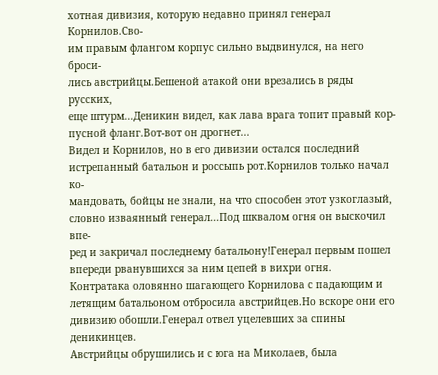хотная дивизия, которую недавно принял генерал Корнилов.Сво-
им правым флангом корпус сильно выдвинулся, на него броси-
лись австрийцы.Бешеной атакой они врезались в ряды русских,
еще штурм...Деникин видел, как лава врага топит правый кор-
пусной фланг.Вот-вот он дрогнет...
Видел и Корнилов, но в его дивизии остался последний
истрепанный батальон и россыпь рот.Корнилов только начал ко-
мандовать, бойцы не знали, на что способен этот узкоглазый,
словно изваянный генерал...Под шквалом огня он выскочил впе-
ред и закричал последнему батальону!Генерал первым пошел
впереди рванувшихся за ним цепей в вихри огня.
Контратака оловянно шагающего Корнилова с падающим и
летящим батальоном отбросила австрийцев.Но вскоре они его
дивизию обошли.Генерал отвел уцелевших за спины деникинцев.
Австрийцы обрушились и с юга на Миколаев, была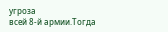угроза
всей 8-й армии.Тогда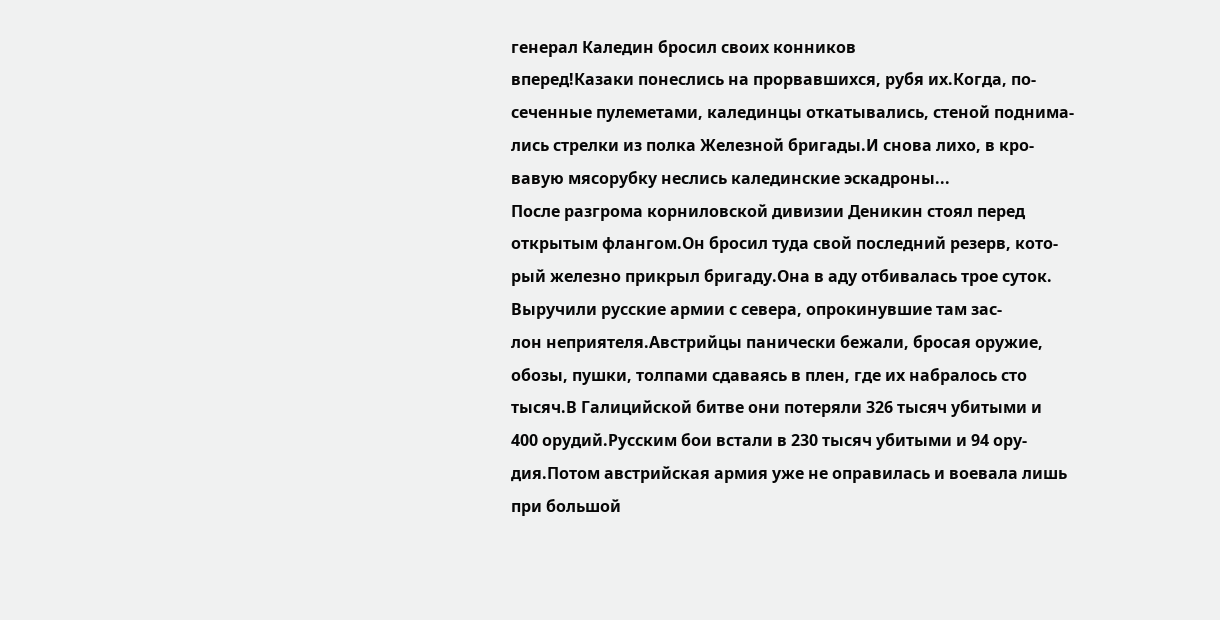генерал Каледин бросил своих конников
вперед!Казаки понеслись на прорвавшихся, рубя их.Когда, по-
сеченные пулеметами, калединцы откатывались, стеной поднима-
лись стрелки из полка Железной бригады.И снова лихо, в кро-
вавую мясорубку неслись калединские эскадроны...
После разгрома корниловской дивизии Деникин стоял перед
открытым флангом.Он бросил туда свой последний резерв, кото-
рый железно прикрыл бригаду.Она в аду отбивалась трое суток.
Выручили русские армии с севера, опрокинувшие там зас-
лон неприятеля.Австрийцы панически бежали, бросая оружие,
обозы, пушки, толпами сдаваясь в плен, где их набралось сто
тысяч.В Галицийской битве они потеряли 326 тысяч убитыми и
400 орудий.Русским бои встали в 230 тысяч убитыми и 94 ору-
дия.Потом австрийская армия уже не оправилась и воевала лишь
при большой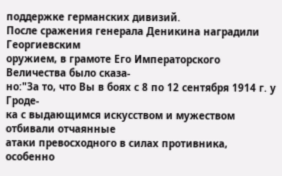поддержке германских дивизий.
После сражения генерала Деникина наградили Георгиевским
оружием, в грамоте Его Императорского Величества было сказа-
но:"За то, что Вы в боях с 8 по 12 сентября 1914 г. у Гроде-
ка с выдающимся искусством и мужеством отбивали отчаянные
атаки превосходного в силах противника, особенно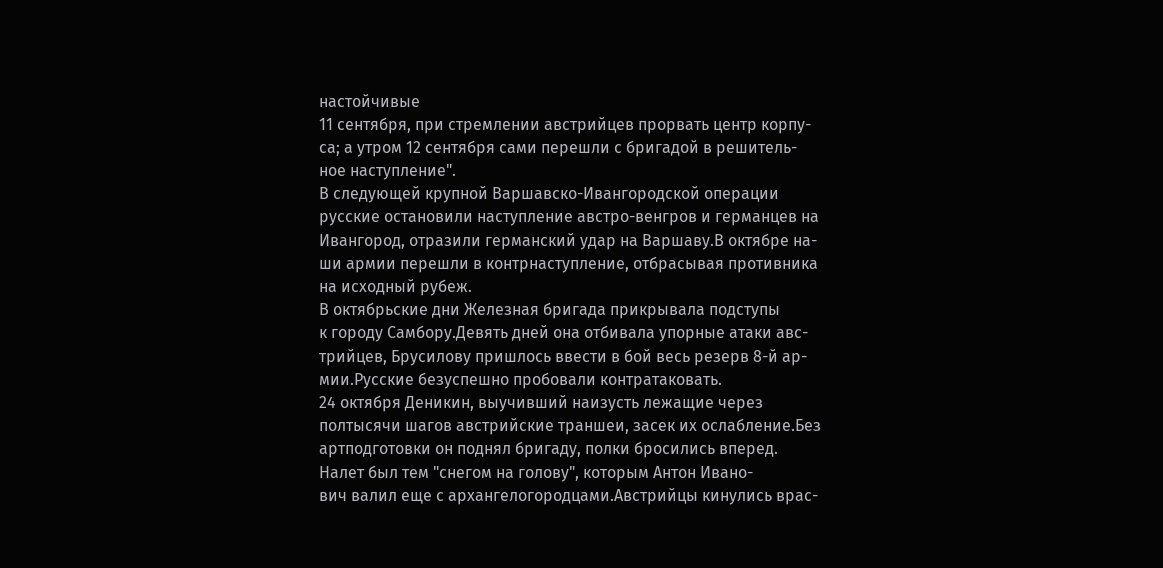настойчивые
11 сентября, при стремлении австрийцев прорвать центр корпу-
са; а утром 12 сентября сами перешли с бригадой в решитель-
ное наступление".
В следующей крупной Варшавско-Ивангородской операции
русские остановили наступление австро-венгров и германцев на
Ивангород, отразили германский удар на Варшаву.В октябре на-
ши армии перешли в контрнаступление, отбрасывая противника
на исходный рубеж.
В октябрьские дни Железная бригада прикрывала подступы
к городу Самбору.Девять дней она отбивала упорные атаки авс-
трийцев, Брусилову пришлось ввести в бой весь резерв 8-й ар-
мии.Русские безуспешно пробовали контратаковать.
24 октября Деникин, выучивший наизусть лежащие через
полтысячи шагов австрийские траншеи, засек их ослабление.Без
артподготовки он поднял бригаду, полки бросились вперед.
Налет был тем "снегом на голову", которым Антон Ивано-
вич валил еще с архангелогородцами.Австрийцы кинулись врас-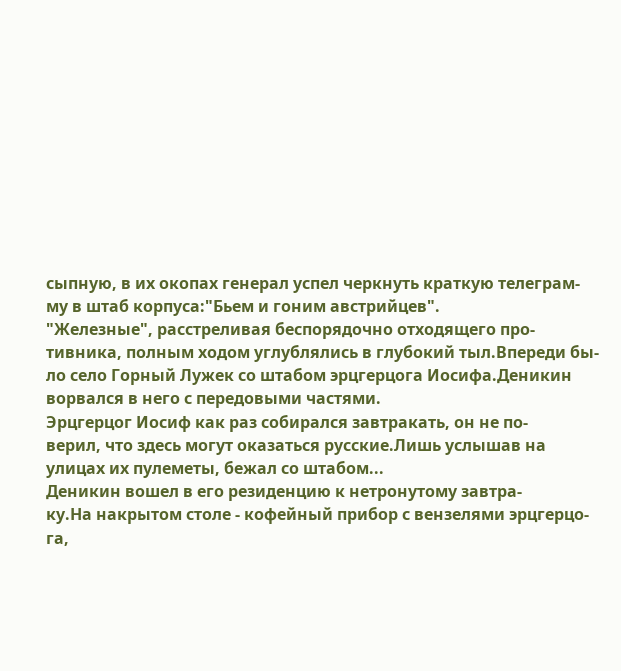сыпную, в их окопах генерал успел черкнуть краткую телеграм-
му в штаб корпуса:"Бьем и гоним австрийцев".
"Железные", расстреливая беспорядочно отходящего про-
тивника, полным ходом углублялись в глубокий тыл.Впереди бы-
ло село Горный Лужек со штабом эрцгерцога Иосифа.Деникин
ворвался в него с передовыми частями.
Эрцгерцог Иосиф как раз собирался завтракать, он не по-
верил, что здесь могут оказаться русские.Лишь услышав на
улицах их пулеметы, бежал со штабом...
Деникин вошел в его резиденцию к нетронутому завтра-
ку.На накрытом столе - кофейный прибор с вензелями эрцгерцо-
га,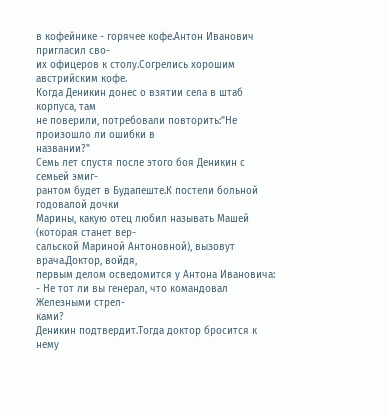в кофейнике - горячее кофе.Антон Иванович пригласил сво-
их офицеров к столу.Согрелись хорошим австрийским кофе.
Когда Деникин донес о взятии села в штаб корпуса, там
не поверили, потребовали повторить:"Не произошло ли ошибки в
названии?"
Семь лет спустя после этого боя Деникин с семьей эмиг-
рантом будет в Будапеште.К постели больной годовалой дочки
Марины, какую отец любил называть Машей (которая станет вер-
сальской Мариной Антоновной), вызовут врача.Доктор, войдя,
первым делом осведомится у Антона Ивановича:
- Не тот ли вы генерал, что командовал Железными стрел-
ками?
Деникин подтвердит.Тогда доктор бросится к нему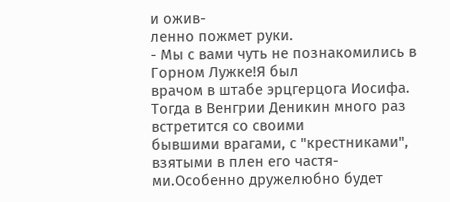и ожив-
ленно пожмет руки.
- Мы с вами чуть не познакомились в Горном Лужке!Я был
врачом в штабе эрцгерцога Иосифа.
Тогда в Венгрии Деникин много раз встретится со своими
бывшими врагами, с "крестниками", взятыми в плен его частя-
ми.Особенно дружелюбно будет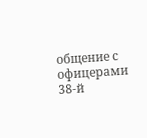общение с офицерами 38-й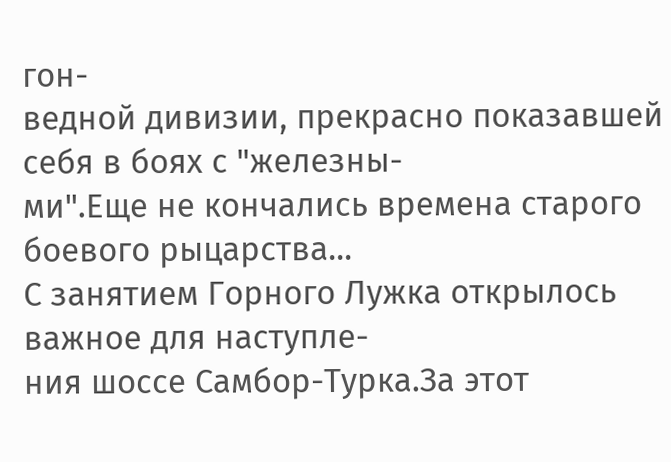гон-
ведной дивизии, прекрасно показавшей себя в боях с "железны-
ми".Еще не кончались времена старого боевого рыцарства...
С занятием Горного Лужка открылось важное для наступле-
ния шоссе Самбор-Турка.За этот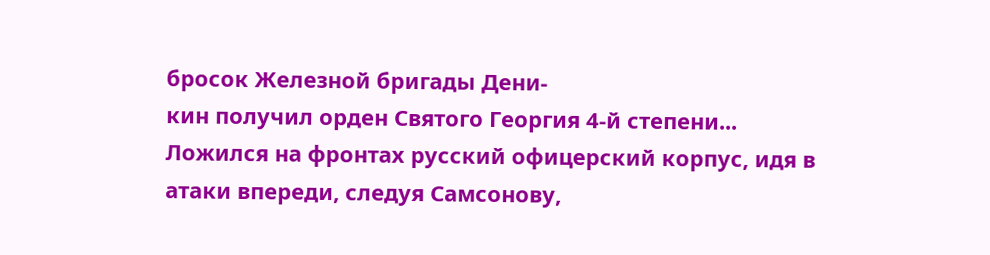бросок Железной бригады Дени-
кин получил орден Святого Георгия 4-й степени...
Ложился на фронтах русский офицерский корпус, идя в
атаки впереди, следуя Самсонову,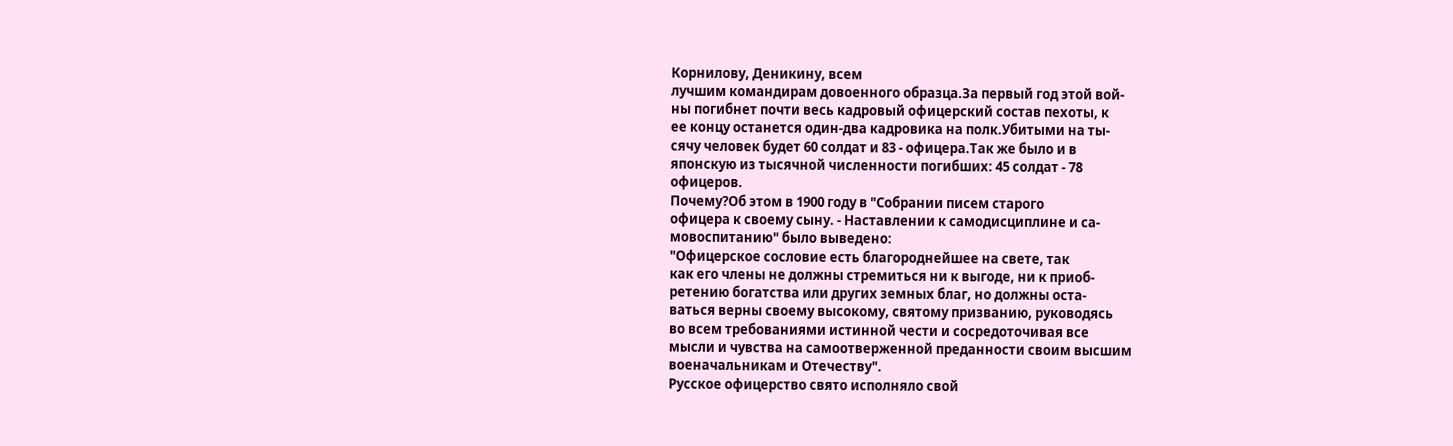Корнилову, Деникину, всем
лучшим командирам довоенного образца.За первый год этой вой-
ны погибнет почти весь кадровый офицерский состав пехоты, к
ее концу останется один-два кадровика на полк.Убитыми на ты-
сячу человек будет 60 солдат и 83 - офицера.Так же было и в
японскую из тысячной численности погибших: 45 солдат - 78
офицеров.
Почему?Об этом в 1900 году в "Собрании писем старого
офицера к своему сыну. - Наставлении к самодисциплине и са-
мовоспитанию" было выведено:
"Офицерское сословие есть благороднейшее на свете, так
как его члены не должны стремиться ни к выгоде, ни к приоб-
ретению богатства или других земных благ, но должны оста-
ваться верны своему высокому, святому призванию, руководясь
во всем требованиями истинной чести и сосредоточивая все
мысли и чувства на самоотверженной преданности своим высшим
военачальникам и Отечеству".
Русское офицерство свято исполняло свой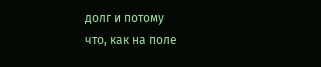долг и потому
что, как на поле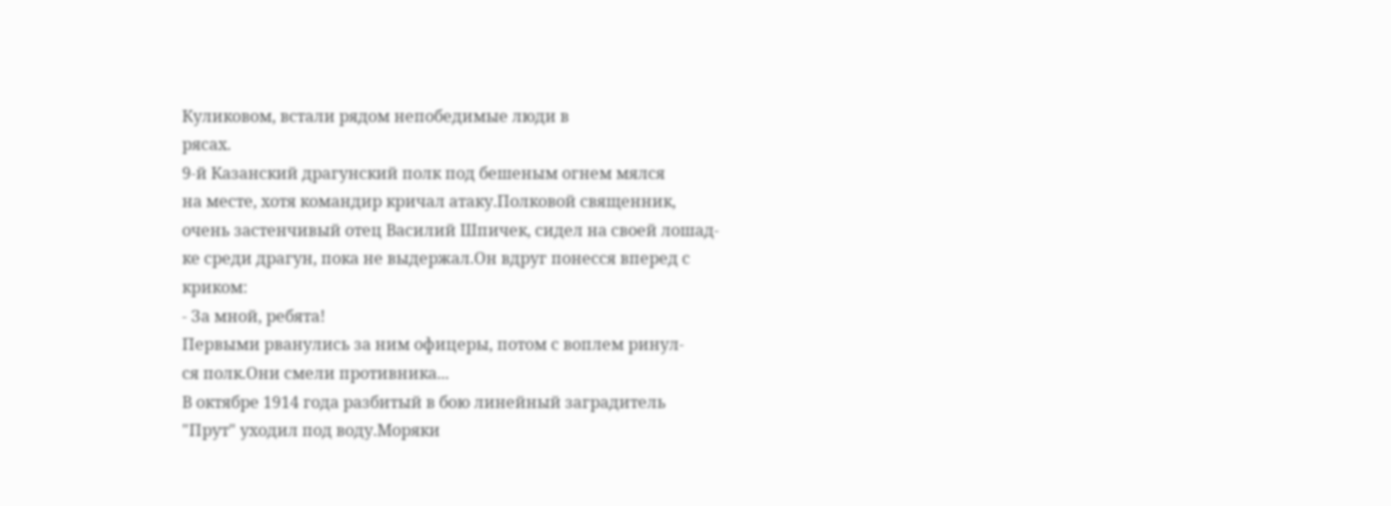Куликовом, встали рядом непобедимые люди в
рясах.
9-й Казанский драгунский полк под бешеным огнем мялся
на месте, хотя командир кричал атаку.Полковой священник,
очень застенчивый отец Василий Шпичек, сидел на своей лошад-
ке среди драгун, пока не выдержал.Он вдруг понесся вперед с
криком:
- За мной, ребята!
Первыми рванулись за ним офицеры, потом с воплем ринул-
ся полк.Они смели противника...
В октябре 1914 года разбитый в бою линейный заградитель
"Прут" уходил под воду.Моряки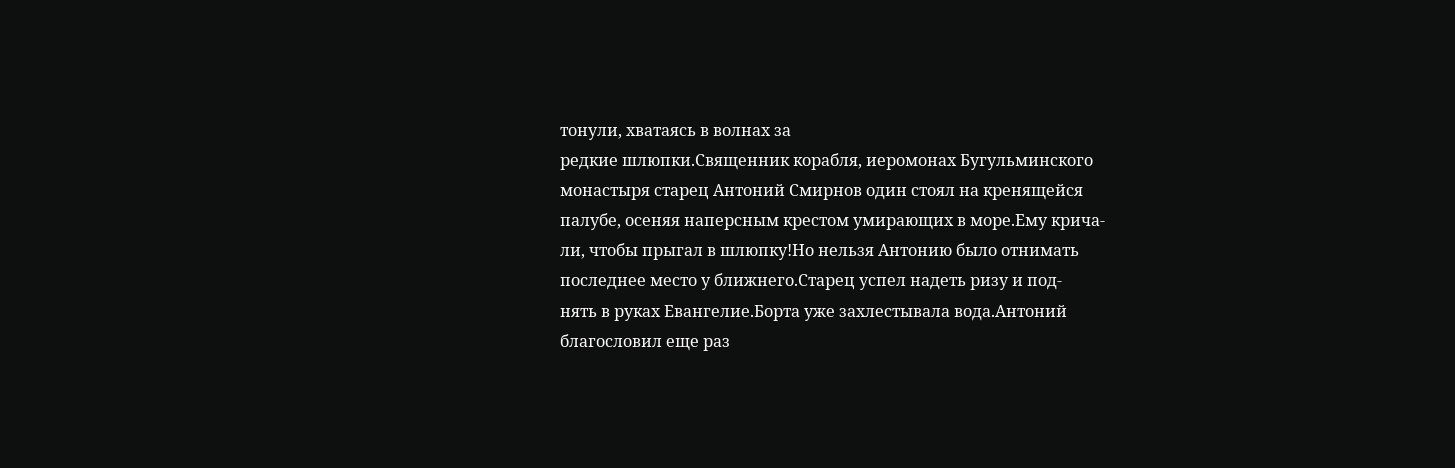тонули, хватаясь в волнах за
редкие шлюпки.Священник корабля, иеромонах Бугульминского
монастыря старец Антоний Смирнов один стоял на кренящейся
палубе, осеняя наперсным крестом умирающих в море.Ему крича-
ли, чтобы прыгал в шлюпку!Но нельзя Антонию было отнимать
последнее место у ближнего.Старец успел надеть ризу и под-
нять в руках Евангелие.Борта уже захлестывала вода.Антоний
благословил еще раз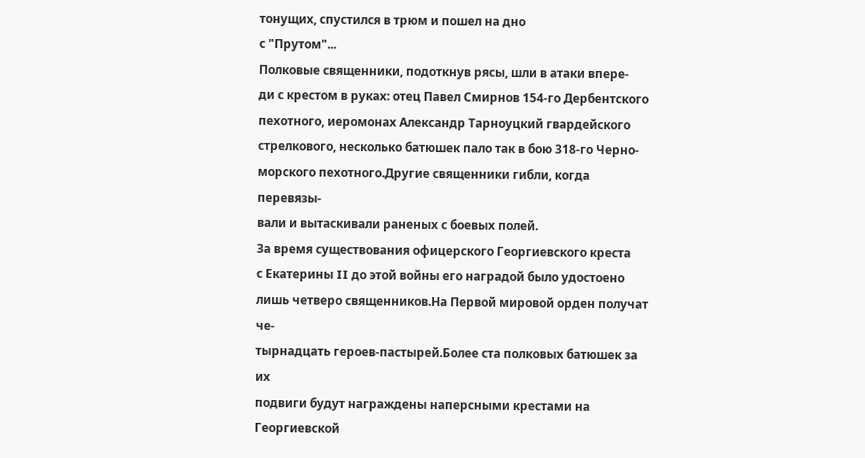тонущих, спустился в трюм и пошел на дно
с "Прутом"...
Полковые священники, подоткнув рясы, шли в атаки впере-
ди с крестом в руках: отец Павел Смирнов 154-го Дербентского
пехотного, иеромонах Александр Тарноуцкий гвардейского
стрелкового, несколько батюшек пало так в бою 318-го Черно-
морского пехотного.Другие священники гибли, когда перевязы-
вали и вытаскивали раненых с боевых полей.
За время существования офицерского Георгиевского креста
с Екатерины II до этой войны его наградой было удостоено
лишь четверо священников.На Первой мировой орден получат че-
тырнадцать героев-пастырей.Более ста полковых батюшек за их
подвиги будут награждены наперсными крестами на Георгиевской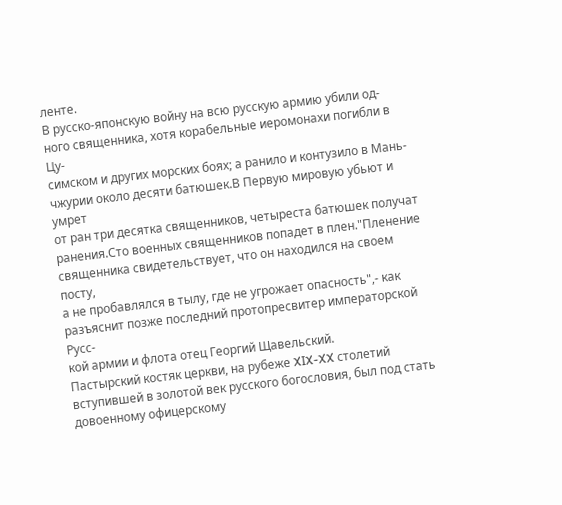ленте.
В русско-японскую войну на всю русскую армию убили од-
ного священника, хотя корабельные иеромонахи погибли в Цу-
симском и других морских боях; а ранило и контузило в Мань-
чжурии около десяти батюшек.В Первую мировую убьют и умрет
от ран три десятка священников, четыреста батюшек получат
ранения.Сто военных священников попадет в плен."Пленение
священника свидетельствует, что он находился на своем посту,
а не пробавлялся в тылу, где не угрожает опасность",- как
разъяснит позже последний протопресвитер императорской Русс-
кой армии и флота отец Георгий Щавельский.
Пастырский костяк церкви, на рубеже XIX-XX столетий
вступившей в золотой век русского богословия, был под стать
довоенному офицерскому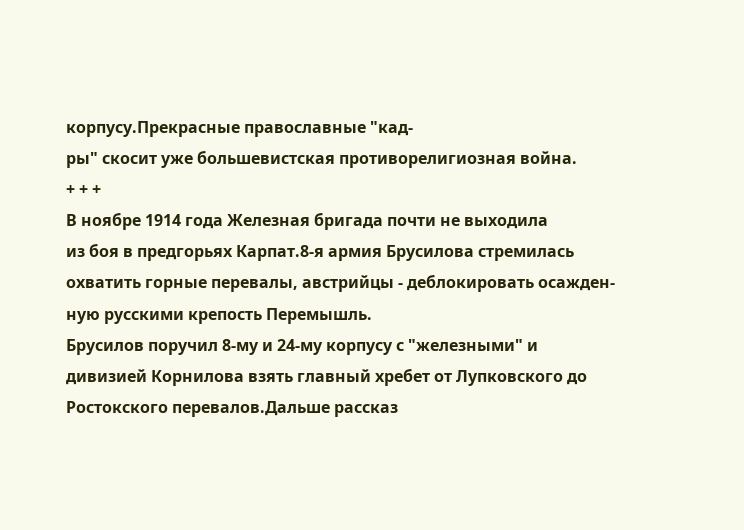корпусу.Прекрасные православные "кад-
ры" скосит уже большевистская противорелигиозная война.
+ + +
В ноябре 1914 года Железная бригада почти не выходила
из боя в предгорьях Карпат.8-я армия Брусилова стремилась
охватить горные перевалы, австрийцы - деблокировать осажден-
ную русскими крепость Перемышль.
Брусилов поручил 8-му и 24-му корпусу с "железными" и
дивизией Корнилова взять главный хребет от Лупковского до
Ростокского перевалов.Дальше рассказ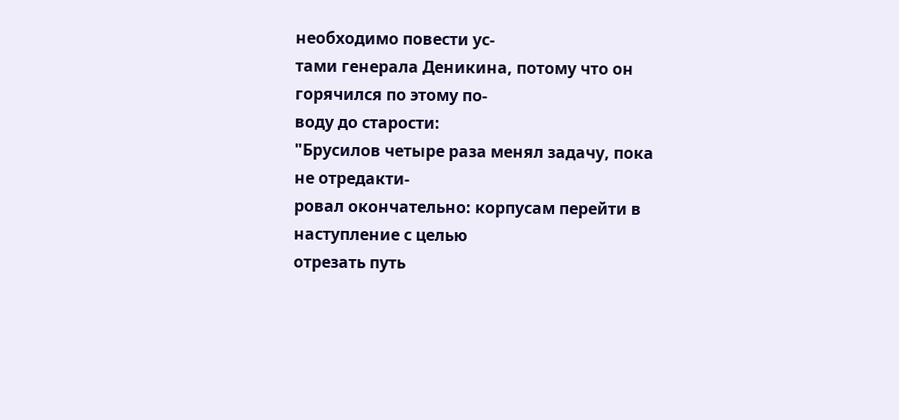необходимо повести ус-
тами генерала Деникина, потому что он горячился по этому по-
воду до старости:
"Брусилов четыре раза менял задачу, пока не отредакти-
ровал окончательно: корпусам перейти в наступление с целью
отрезать путь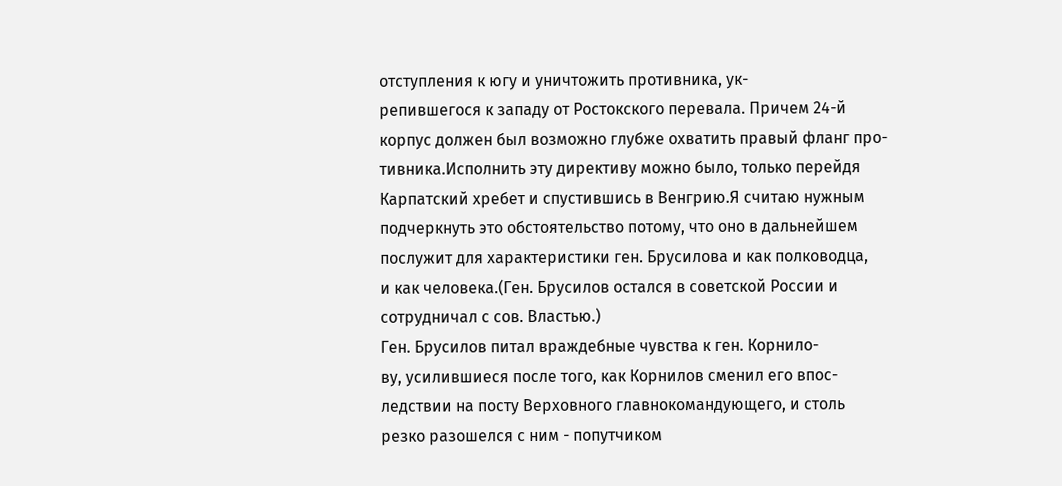отступления к югу и уничтожить противника, ук-
репившегося к западу от Ростокского перевала. Причем 24-й
корпус должен был возможно глубже охватить правый фланг про-
тивника.Исполнить эту директиву можно было, только перейдя
Карпатский хребет и спустившись в Венгрию.Я считаю нужным
подчеркнуть это обстоятельство потому, что оно в дальнейшем
послужит для характеристики ген. Брусилова и как полководца,
и как человека.(Ген. Брусилов остался в советской России и
сотрудничал с сов. Властью.)
Ген. Брусилов питал враждебные чувства к ген. Корнило-
ву, усилившиеся после того, как Корнилов сменил его впос-
ледствии на посту Верховного главнокомандующего, и столь
резко разошелся с ним - попутчиком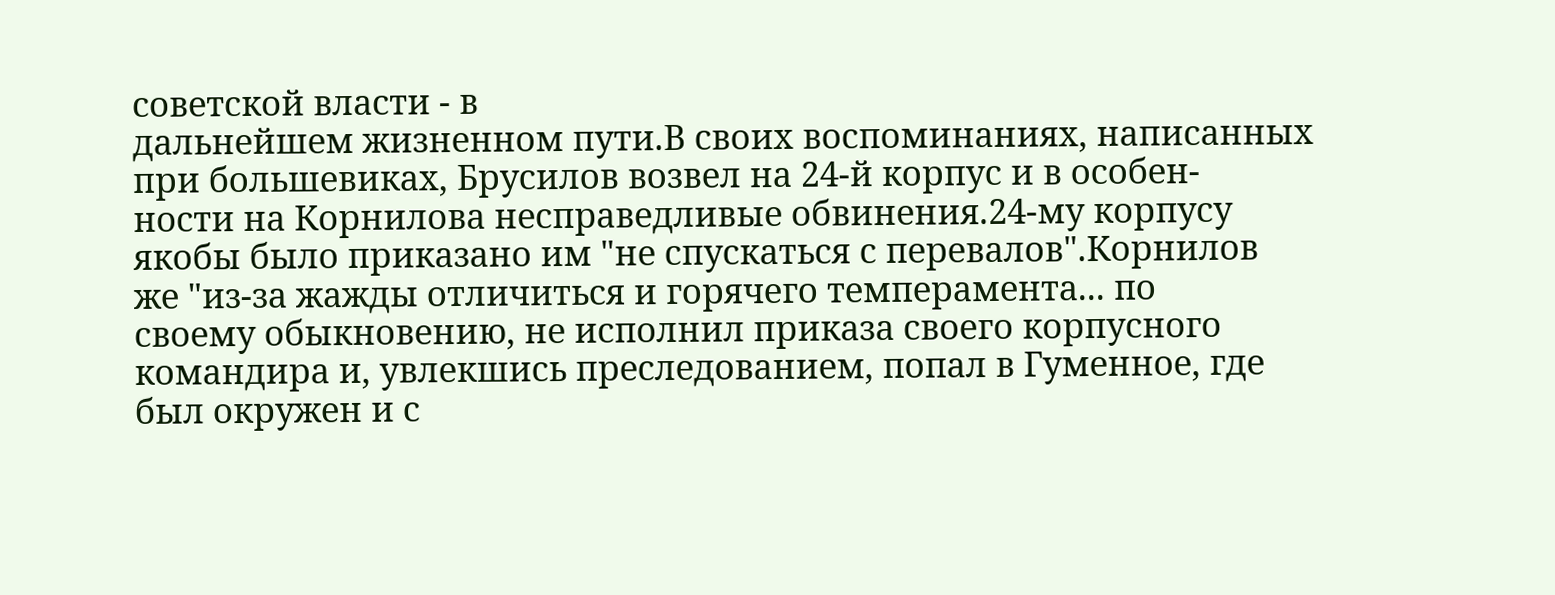советской власти - в
дальнейшем жизненном пути.В своих воспоминаниях, написанных
при большевиках, Брусилов возвел на 24-й корпус и в особен-
ности на Корнилова несправедливые обвинения.24-му корпусу
якобы было приказано им "не спускаться с перевалов".Корнилов
же "из-за жажды отличиться и горячего темперамента... по
своему обыкновению, не исполнил приказа своего корпусного
командира и, увлекшись преследованием, попал в Гуменное, где
был окружен и с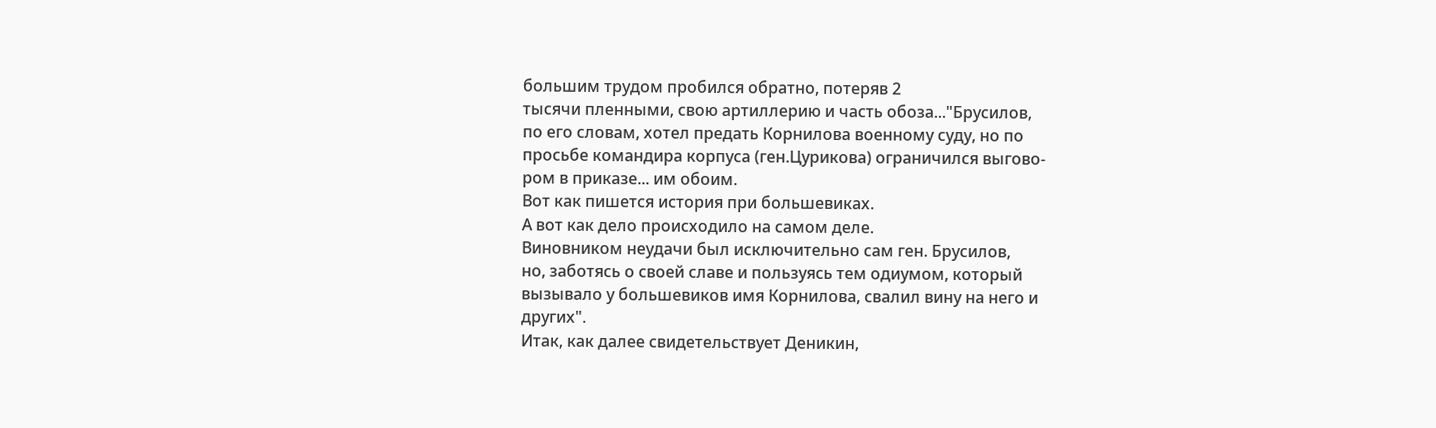большим трудом пробился обратно, потеряв 2
тысячи пленными, свою артиллерию и часть обоза..."Брусилов,
по его словам, хотел предать Корнилова военному суду, но по
просьбе командира корпуса (ген.Цурикова) ограничился выгово-
ром в приказе... им обоим.
Вот как пишется история при большевиках.
А вот как дело происходило на самом деле.
Виновником неудачи был исключительно сам ген. Брусилов,
но, заботясь о своей славе и пользуясь тем одиумом, который
вызывало у большевиков имя Корнилова, свалил вину на него и
других".
Итак, как далее свидетельствует Деникин,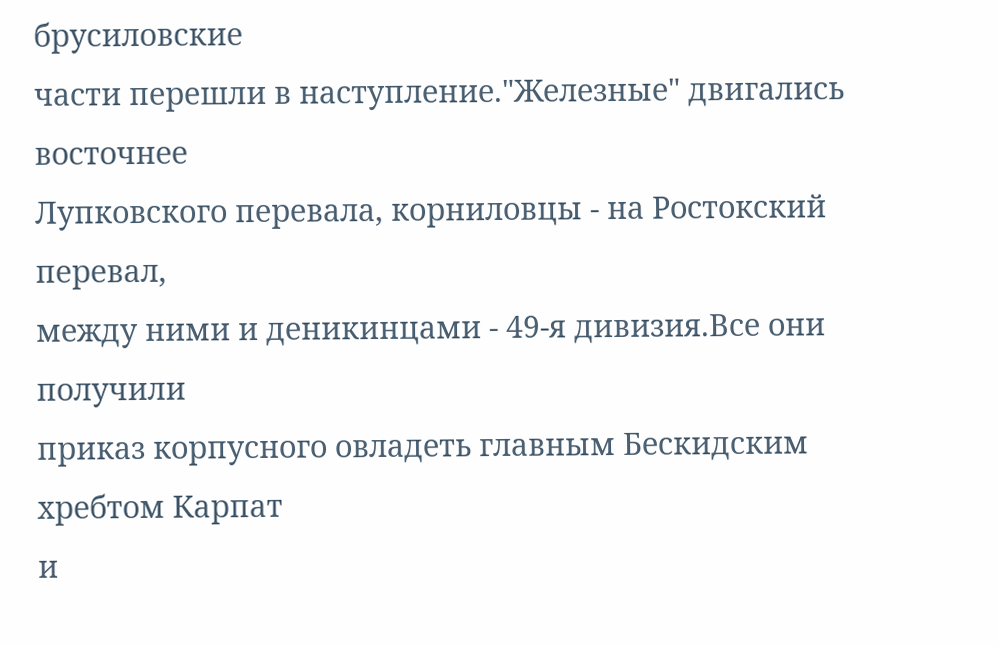брусиловские
части перешли в наступление."Железные" двигались восточнее
Лупковского перевала, корниловцы - на Ростокский перевал,
между ними и деникинцами - 49-я дивизия.Все они получили
приказ корпусного овладеть главным Бескидским хребтом Карпат
и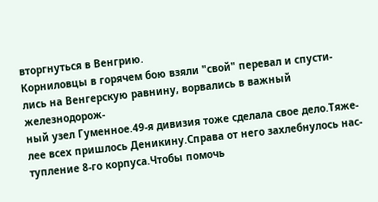вторгнуться в Венгрию.
Корниловцы в горячем бою взяли "свой" перевал и спусти-
лись на Венгерскую равнину, ворвались в важный железнодорож-
ный узел Гуменное.49-я дивизия тоже сделала свое дело.Тяже-
лее всех пришлось Деникину.Справа от него захлебнулось нас-
тупление 8-го корпуса.Чтобы помочь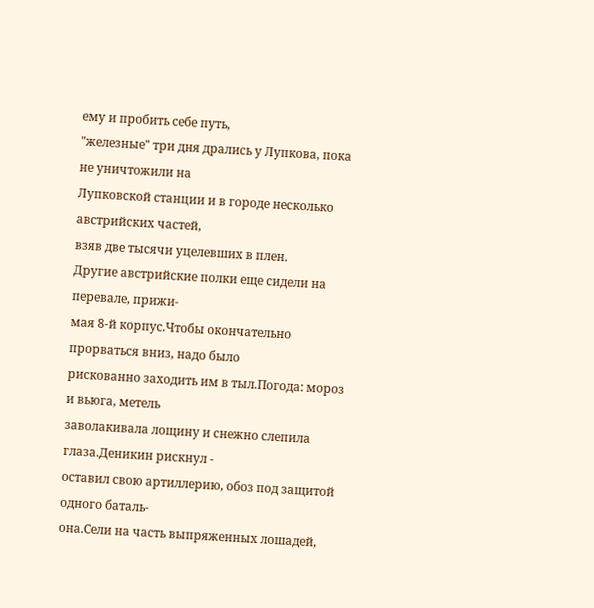ему и пробить себе путь,
"железные" три дня дрались у Лупкова, пока не уничтожили на
Лупковской станции и в городе несколько австрийских частей,
взяв две тысячи уцелевших в плен.
Другие австрийские полки еще сидели на перевале, прижи-
мая 8-й корпус.Чтобы окончательно прорваться вниз, надо было
рискованно заходить им в тыл.Погода: мороз и вьюга, метель
заволакивала лощину и снежно слепила глаза.Деникин рискнул -
оставил свою артиллерию, обоз под защитой одного баталь-
она.Сели на часть выпряженных лошадей,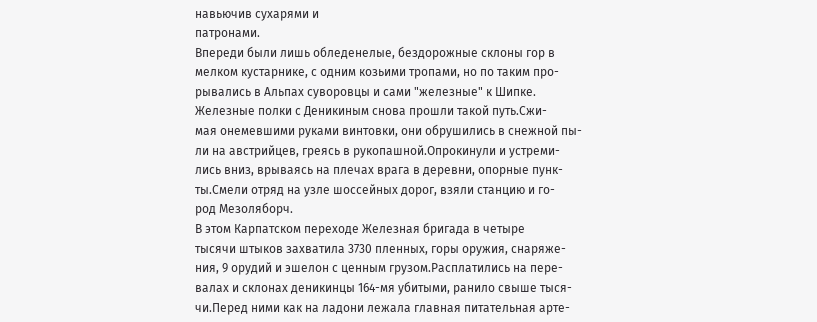навьючив сухарями и
патронами.
Впереди были лишь обледенелые, бездорожные склоны гор в
мелком кустарнике, с одним козьими тропами, но по таким про-
рывались в Альпах суворовцы и сами "железные" к Шипке.
Железные полки с Деникиным снова прошли такой путь.Сжи-
мая онемевшими руками винтовки, они обрушились в снежной пы-
ли на австрийцев, греясь в рукопашной.Опрокинули и устреми-
лись вниз, врываясь на плечах врага в деревни, опорные пунк-
ты.Смели отряд на узле шоссейных дорог, взяли станцию и го-
род Мезоляборч.
В этом Карпатском переходе Железная бригада в четыре
тысячи штыков захватила 3730 пленных, горы оружия, снаряже-
ния, 9 орудий и эшелон с ценным грузом.Расплатились на пере-
валах и склонах деникинцы 164-мя убитыми, ранило свыше тыся-
чи.Перед ними как на ладони лежала главная питательная арте-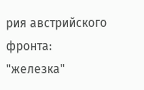рия австрийского фронта: "железка"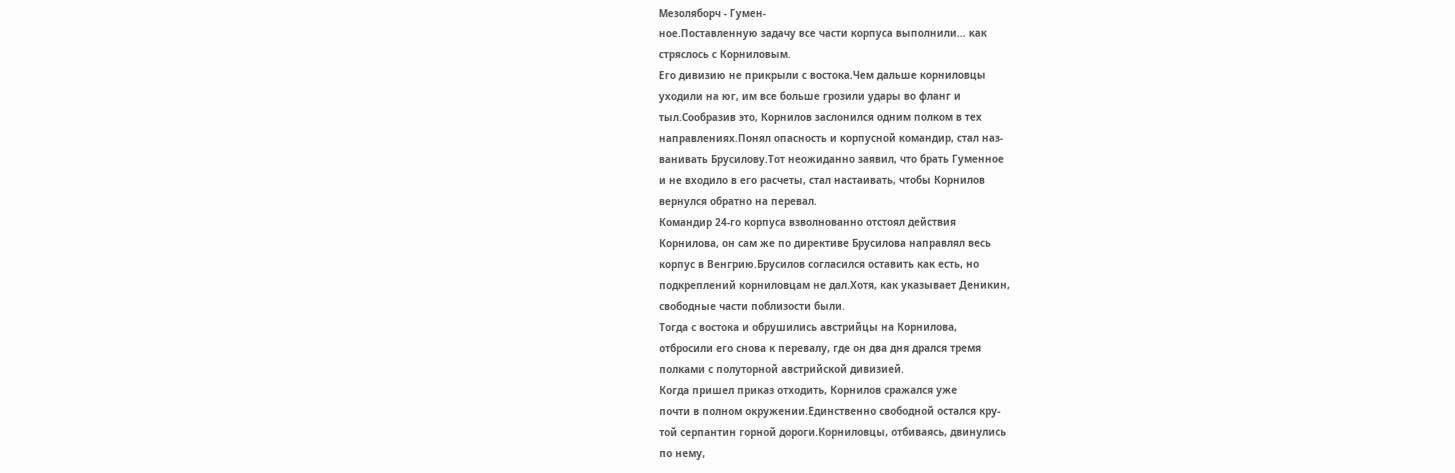Мезоляборч - Гумен-
ное.Поставленную задачу все части корпуса выполнили... как
стряслось с Корниловым.
Его дивизию не прикрыли с востока.Чем дальше корниловцы
уходили на юг, им все больше грозили удары во фланг и
тыл.Сообразив это, Корнилов заслонился одним полком в тех
направлениях.Понял опасность и корпусной командир, стал наз-
ванивать Брусилову.Тот неожиданно заявил, что брать Гуменное
и не входило в его расчеты, стал настаивать, чтобы Корнилов
вернулся обратно на перевал.
Командир 24-го корпуса взволнованно отстоял действия
Корнилова, он сам же по директиве Брусилова направлял весь
корпус в Венгрию.Брусилов согласился оставить как есть, но
подкреплений корниловцам не дал.Хотя, как указывает Деникин,
свободные части поблизости были.
Тогда с востока и обрушились австрийцы на Корнилова,
отбросили его снова к перевалу, где он два дня дрался тремя
полками с полуторной австрийской дивизией.
Когда пришел приказ отходить, Корнилов сражался уже
почти в полном окружении.Единственно свободной остался кру-
той серпантин горной дороги.Корниловцы, отбиваясь, двинулись
по нему,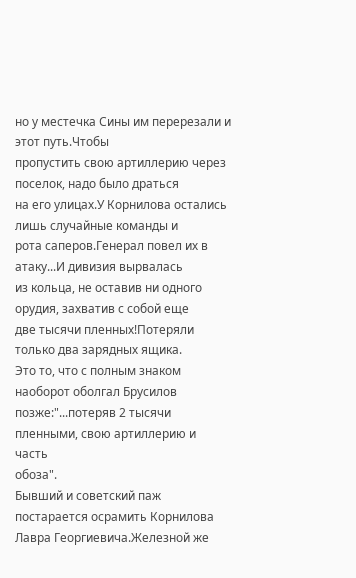но у местечка Сины им перерезали и этот путь.Чтобы
пропустить свою артиллерию через поселок, надо было драться
на его улицах.У Корнилова остались лишь случайные команды и
рота саперов.Генерал повел их в атаку...И дивизия вырвалась
из кольца, не оставив ни одного орудия, захватив с собой еще
две тысячи пленных!Потеряли только два зарядных ящика.
Это то, что с полным знаком наоборот оболгал Брусилов
позже:"...потеряв 2 тысячи пленными, свою артиллерию и часть
обоза".
Бывший и советский паж постарается осрамить Корнилова
Лавра Георгиевича.Железной же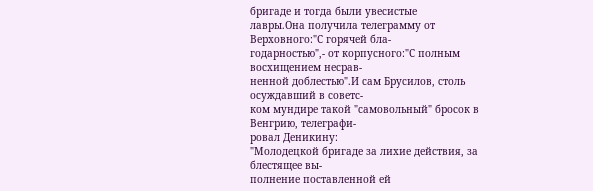бригаде и тогда были увесистые
лавры.Она получила телеграмму от Верховного:"С горячей бла-
годарностью",- от корпусного:"С полным восхищением несрав-
ненной доблестью".И сам Брусилов, столь осуждавший в советс-
ком мундире такой "самовольный" бросок в Венгрию, телеграфи-
ровал Деникину:
"Молодецкой бригаде за лихие действия, за блестящее вы-
полнение поставленной ей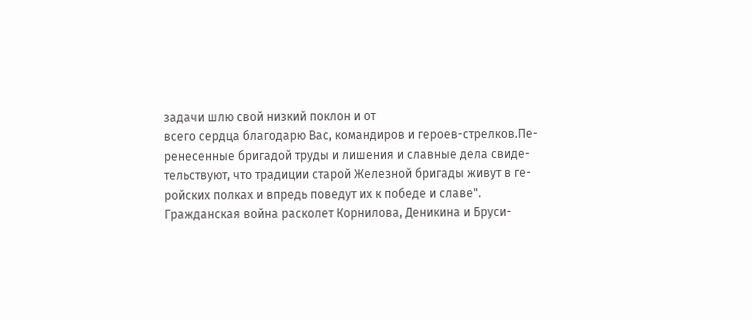задачи шлю свой низкий поклон и от
всего сердца благодарю Вас, командиров и героев-стрелков.Пе-
ренесенные бригадой труды и лишения и славные дела свиде-
тельствуют, что традиции старой Железной бригады живут в ге-
ройских полках и впредь поведут их к победе и славе".
Гражданская война расколет Корнилова, Деникина и Бруси-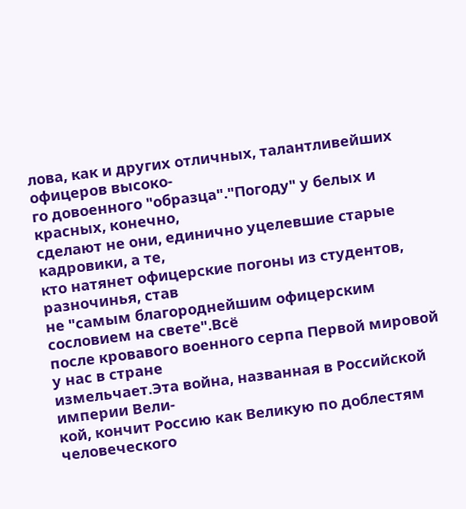лова, как и других отличных, талантливейших офицеров высоко-
го довоенного "образца"."Погоду" у белых и красных, конечно,
сделают не они, единично уцелевшие старые кадровики, а те,
кто натянет офицерские погоны из студентов, разночинья, став
не "самым благороднейшим офицерским сословием на свете".Всё
после кровавого военного серпа Первой мировой у нас в стране
измельчает.Эта война, названная в Российской империи Вели-
кой, кончит Россию как Великую по доблестям человеческого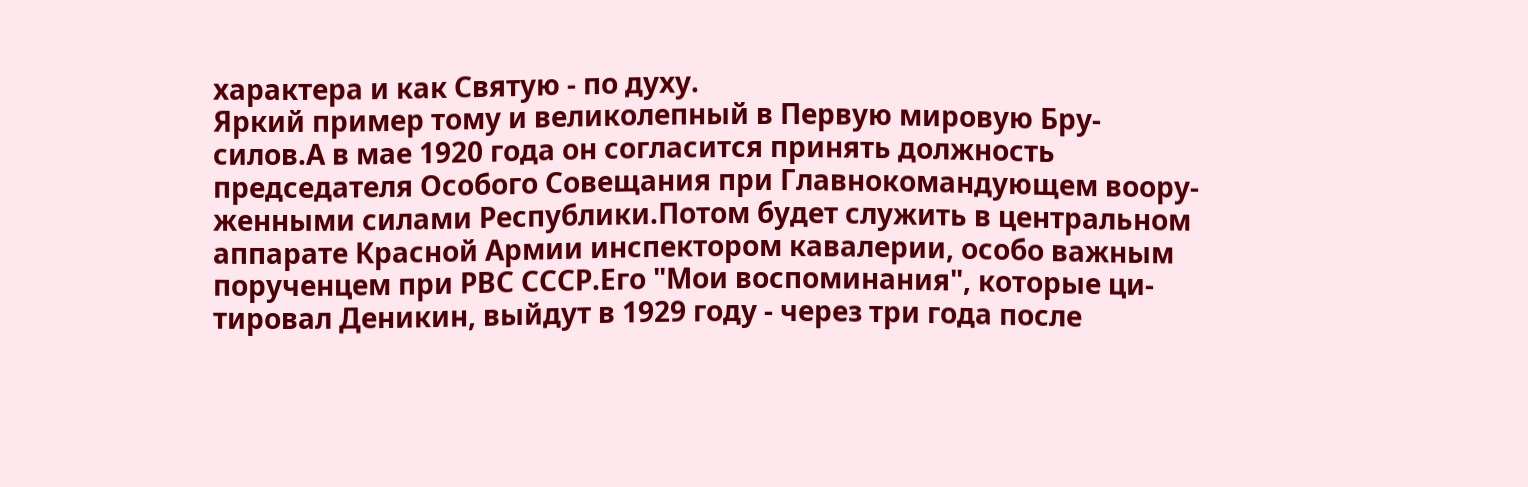характера и как Святую - по духу.
Яркий пример тому и великолепный в Первую мировую Бру-
силов.А в мае 1920 года он согласится принять должность
председателя Особого Совещания при Главнокомандующем воору-
женными силами Республики.Потом будет служить в центральном
аппарате Красной Армии инспектором кавалерии, особо важным
порученцем при РВС СССР.Его "Мои воспоминания", которые ци-
тировал Деникин, выйдут в 1929 году - через три года после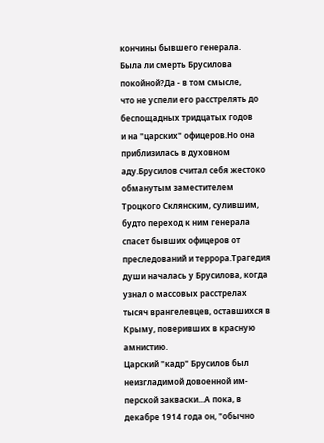кончины бывшего генерала.
Была ли смерть Брусилова покойной?Да - в том смысле,
что не успели его расстрелять до беспощадных тридцатых годов
и на "царских" офицеров.Но она приблизилась в духовном
аду.Брусилов считал себя жестоко обманутым заместителем
Троцкого Склянским, сулившим, будто переход к ним генерала
спасет бывших офицеров от преследований и террора.Трагедия
души началась у Брусилова, когда узнал о массовых расстрелах
тысяч врангелевцев, оставшихся в Крыму, поверивших в красную
амнистию.
Царский "кадр" Брусилов был неизгладимой довоенной им-
перской закваски...А пока, в декабре 1914 года он, "обычно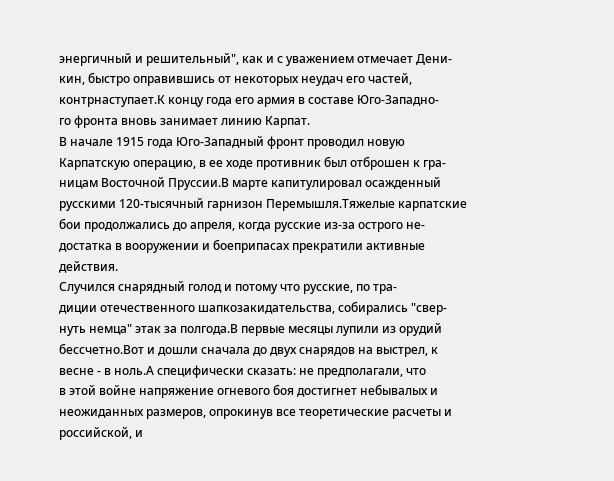энергичный и решительный", как и с уважением отмечает Дени-
кин, быстро оправившись от некоторых неудач его частей,
контрнаступает.К концу года его армия в составе Юго-Западно-
го фронта вновь занимает линию Карпат.
В начале 1915 года Юго-Западный фронт проводил новую
Карпатскую операцию, в ее ходе противник был отброшен к гра-
ницам Восточной Пруссии.В марте капитулировал осажденный
русскими 120-тысячный гарнизон Перемышля.Тяжелые карпатские
бои продолжались до апреля, когда русские из-за острого не-
достатка в вооружении и боеприпасах прекратили активные
действия.
Случился снарядный голод и потому что русские, по тра-
диции отечественного шапкозакидательства, собирались "свер-
нуть немца" этак за полгода.В первые месяцы лупили из орудий
бессчетно.Вот и дошли сначала до двух снарядов на выстрел, к
весне - в ноль.А специфически сказать: не предполагали, что
в этой войне напряжение огневого боя достигнет небывалых и
неожиданных размеров, опрокинув все теоретические расчеты и
российской, и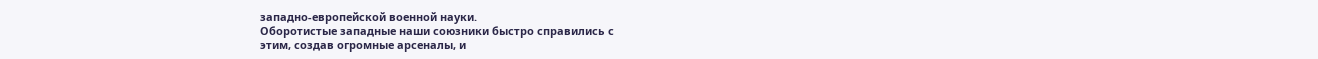западно-европейской военной науки.
Оборотистые западные наши союзники быстро справились с
этим, создав огромные арсеналы, и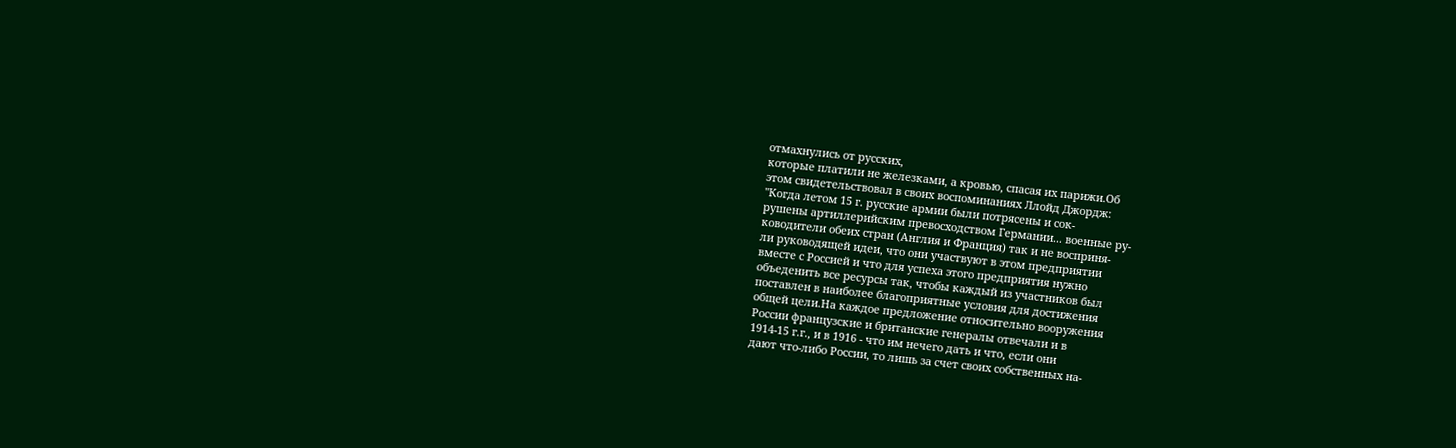отмахнулись от русских,
которые платили не железками, а кровью, спасая их парижи.Об
этом свидетельствовал в своих воспоминаниях Ллойд Джордж:
"Когда летом 15 г. русские армии были потрясены и сок-
рушены артиллерийским превосходством Германии... военные ру-
ководители обеих стран (Англия и Франция) так и не восприня-
ли руководящей идеи, что они участвуют в этом предприятии
вместе с Россией и что для успеха этого предприятия нужно
объеденить все ресурсы так, чтобы каждый из участников был
поставлен в наиболее благоприятные условия для достижения
общей цели.На каждое предложение относительно вооружения
России французские и британские генералы отвечали и в
1914-15 г.г., и в 1916 - что им нечего дать и что, если они
дают что-либо России, то лишь за счет своих собственных на-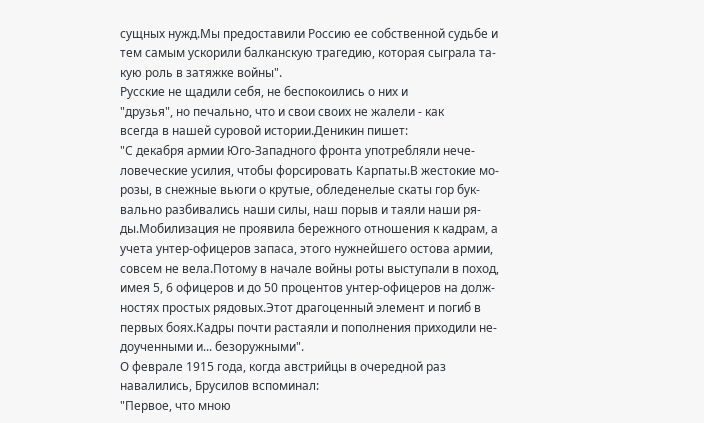сущных нужд.Мы предоставили Россию ее собственной судьбе и
тем самым ускорили балканскую трагедию, которая сыграла та-
кую роль в затяжке войны".
Русские не щадили себя, не беспокоились о них и
"друзья", но печально, что и свои своих не жалели - как
всегда в нашей суровой истории.Деникин пишет:
"С декабря армии Юго-Западного фронта употребляли нече-
ловеческие усилия, чтобы форсировать Карпаты.В жестокие мо-
розы, в снежные вьюги о крутые, обледенелые скаты гор бук-
вально разбивались наши силы, наш порыв и таяли наши ря-
ды.Мобилизация не проявила бережного отношения к кадрам, а
учета унтер-офицеров запаса, этого нужнейшего остова армии,
совсем не вела.Потому в начале войны роты выступали в поход,
имея 5, 6 офицеров и до 50 процентов унтер-офицеров на долж-
ностях простых рядовых.Этот драгоценный элемент и погиб в
первых боях.Кадры почти растаяли и пополнения приходили не-
доученными и... безоружными".
О феврале 1915 года, когда австрийцы в очередной раз
навалились, Брусилов вспоминал:
"Первое, что мною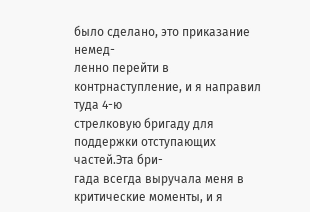было сделано, это приказание немед-
ленно перейти в контрнаступление, и я направил туда 4-ю
стрелковую бригаду для поддержки отступающих частей.Эта бри-
гада всегда выручала меня в критические моменты, и я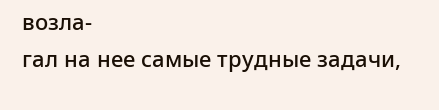возла-
гал на нее самые трудные задачи,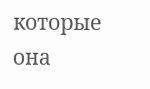которые она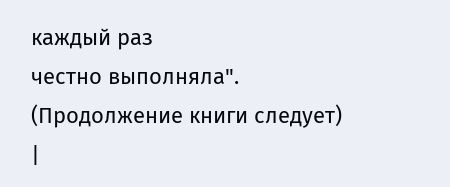каждый раз
честно выполняла".
(Продолжение книги следует)
|